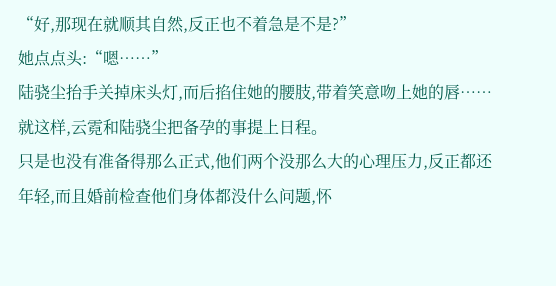“好,那现在就顺其自然,反正也不着急是不是?”
她点点头:“嗯……”
陆骁尘抬手关掉床头灯,而后掐住她的腰肢,带着笑意吻上她的唇……
就这样,云霓和陆骁尘把备孕的事提上日程。
只是也没有准备得那么正式,他们两个没那么大的心理压力,反正都还年轻,而且婚前检查他们身体都没什么问题,怀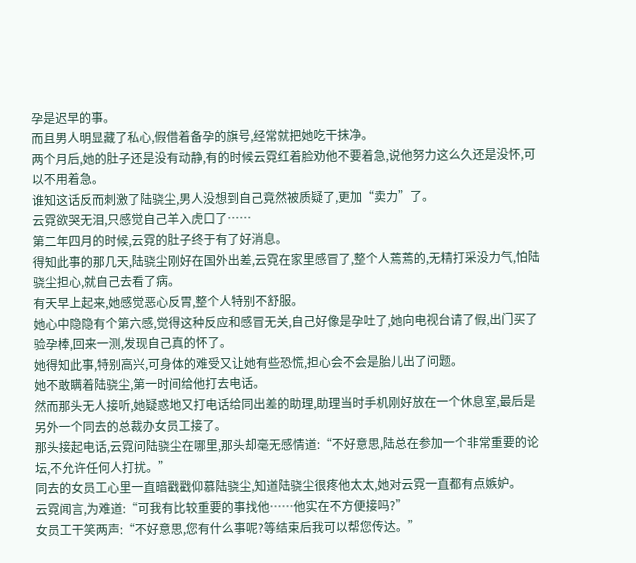孕是迟早的事。
而且男人明显藏了私心,假借着备孕的旗号,经常就把她吃干抹净。
两个月后,她的肚子还是没有动静,有的时候云霓红着脸劝他不要着急,说他努力这么久还是没怀,可以不用着急。
谁知这话反而刺激了陆骁尘,男人没想到自己竟然被质疑了,更加“卖力”了。
云霓欲哭无泪,只感觉自己羊入虎口了……
第二年四月的时候,云霓的肚子终于有了好消息。
得知此事的那几天,陆骁尘刚好在国外出差,云霓在家里感冒了,整个人蔫蔫的,无精打采没力气,怕陆骁尘担心,就自己去看了病。
有天早上起来,她感觉恶心反胃,整个人特别不舒服。
她心中隐隐有个第六感,觉得这种反应和感冒无关,自己好像是孕吐了,她向电视台请了假,出门买了验孕棒,回来一测,发现自己真的怀了。
她得知此事,特别高兴,可身体的难受又让她有些恐慌,担心会不会是胎儿出了问题。
她不敢瞒着陆骁尘,第一时间给他打去电话。
然而那头无人接听,她疑惑地又打电话给同出差的助理,助理当时手机刚好放在一个休息室,最后是另外一个同去的总裁办女员工接了。
那头接起电话,云霓问陆骁尘在哪里,那头却毫无感情道:“不好意思,陆总在参加一个非常重要的论坛,不允许任何人打扰。”
同去的女员工心里一直暗戳戳仰慕陆骁尘,知道陆骁尘很疼他太太,她对云霓一直都有点嫉妒。
云霓闻言,为难道:“可我有比较重要的事找他……他实在不方便接吗?”
女员工干笑两声:“不好意思,您有什么事呢?等结束后我可以帮您传达。”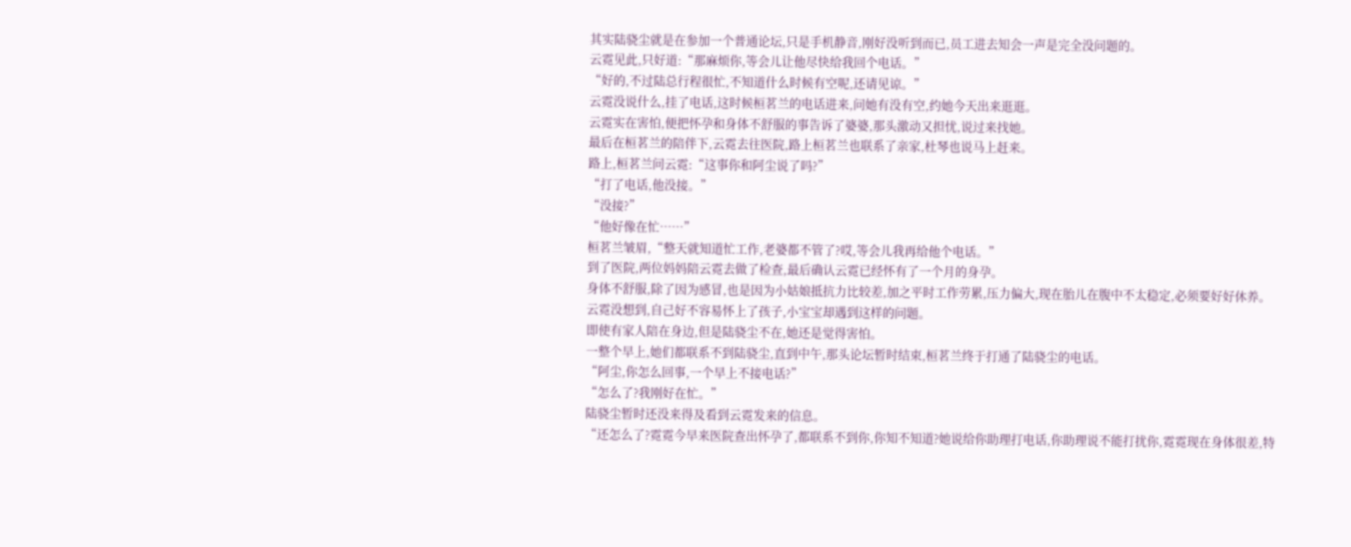其实陆骁尘就是在参加一个普通论坛,只是手机静音,刚好没听到而已,员工进去知会一声是完全没问题的。
云霓见此,只好道:“那麻烦你,等会儿让他尽快给我回个电话。”
“好的,不过陆总行程很忙,不知道什么时候有空呢,还请见谅。”
云霓没说什么,挂了电话,这时候桓茗兰的电话进来,问她有没有空,约她今天出来逛逛。
云霓实在害怕,便把怀孕和身体不舒服的事告诉了婆婆,那头激动又担忧,说过来找她。
最后在桓茗兰的陪伴下,云霓去往医院,路上桓茗兰也联系了亲家,杜琴也说马上赶来。
路上,桓茗兰问云霓:“这事你和阿尘说了吗?”
“打了电话,他没接。”
“没接?”
“他好像在忙……”
桓茗兰皱眉,“整天就知道忙工作,老婆都不管了?哎,等会儿我再给他个电话。”
到了医院,两位妈妈陪云霓去做了检查,最后确认云霓已经怀有了一个月的身孕。
身体不舒服,除了因为感冒,也是因为小姑娘抵抗力比较差,加之平时工作劳累,压力偏大,现在胎儿在腹中不太稳定,必须要好好休养。
云霓没想到,自己好不容易怀上了孩子,小宝宝却遇到这样的问题。
即使有家人陪在身边,但是陆骁尘不在,她还是觉得害怕。
一整个早上,她们都联系不到陆骁尘,直到中午,那头论坛暂时结束,桓茗兰终于打通了陆骁尘的电话。
“阿尘,你怎么回事,一个早上不接电话?”
“怎么了?我刚好在忙。”
陆骁尘暂时还没来得及看到云霓发来的信息。
“还怎么了?霓霓今早来医院查出怀孕了,都联系不到你,你知不知道?她说给你助理打电话,你助理说不能打扰你,霓霓现在身体很差,特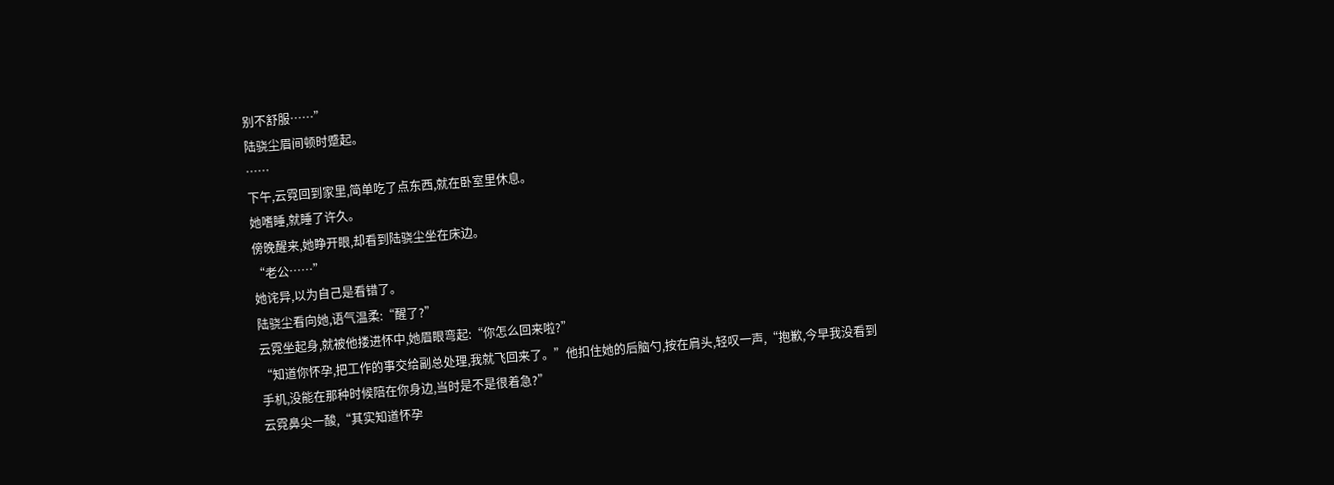别不舒服……”
陆骁尘眉间顿时蹙起。
……
下午,云霓回到家里,简单吃了点东西,就在卧室里休息。
她嗜睡,就睡了许久。
傍晚醒来,她睁开眼,却看到陆骁尘坐在床边。
“老公……”
她诧异,以为自己是看错了。
陆骁尘看向她,语气温柔:“醒了?”
云霓坐起身,就被他搂进怀中,她眉眼弯起:“你怎么回来啦?”
“知道你怀孕,把工作的事交给副总处理,我就飞回来了。”他扣住她的后脑勺,按在肩头,轻叹一声,“抱歉,今早我没看到手机,没能在那种时候陪在你身边,当时是不是很着急?”
云霓鼻尖一酸,“其实知道怀孕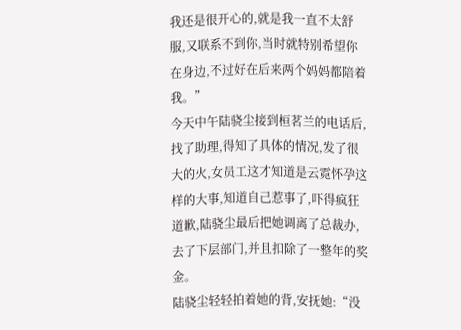我还是很开心的,就是我一直不太舒服,又联系不到你,当时就特别希望你在身边,不过好在后来两个妈妈都陪着我。”
今天中午陆骁尘接到桓茗兰的电话后,找了助理,得知了具体的情况,发了很大的火,女员工这才知道是云霓怀孕这样的大事,知道自己惹事了,吓得疯狂道歉,陆骁尘最后把她调离了总裁办,去了下层部门,并且扣除了一整年的奖金。
陆骁尘轻轻拍着她的背,安抚她:“没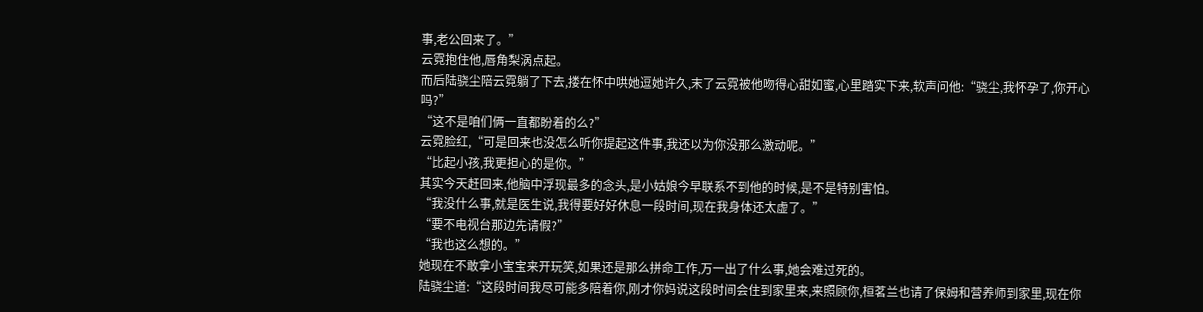事,老公回来了。”
云霓抱住他,唇角梨涡点起。
而后陆骁尘陪云霓躺了下去,搂在怀中哄她逗她许久,末了云霓被他吻得心甜如蜜,心里踏实下来,软声问他:“骁尘,我怀孕了,你开心吗?”
“这不是咱们俩一直都盼着的么?”
云霓脸红,“可是回来也没怎么听你提起这件事,我还以为你没那么激动呢。”
“比起小孩,我更担心的是你。”
其实今天赶回来,他脑中浮现最多的念头,是小姑娘今早联系不到他的时候,是不是特别害怕。
“我没什么事,就是医生说,我得要好好休息一段时间,现在我身体还太虚了。”
“要不电视台那边先请假?”
“我也这么想的。”
她现在不敢拿小宝宝来开玩笑,如果还是那么拼命工作,万一出了什么事,她会难过死的。
陆骁尘道:“这段时间我尽可能多陪着你,刚才你妈说这段时间会住到家里来,来照顾你,桓茗兰也请了保姆和营养师到家里,现在你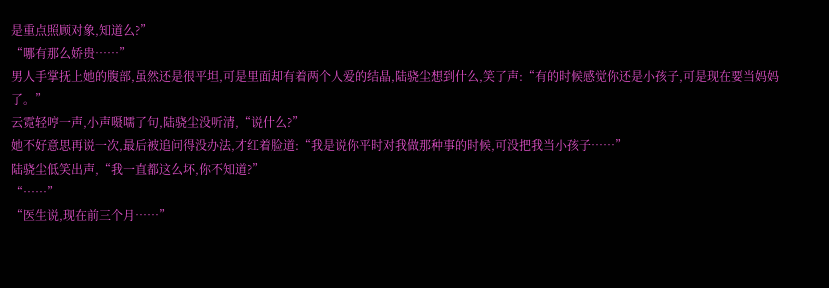是重点照顾对象,知道么?”
“哪有那么娇贵……”
男人手掌抚上她的腹部,虽然还是很平坦,可是里面却有着两个人爱的结晶,陆骁尘想到什么,笑了声:“有的时候感觉你还是小孩子,可是现在要当妈妈了。”
云霓轻哼一声,小声嗫嚅了句,陆骁尘没听清,“说什么?”
她不好意思再说一次,最后被追问得没办法,才红着脸道:“我是说你平时对我做那种事的时候,可没把我当小孩子……”
陆骁尘低笑出声,“我一直都这么坏,你不知道?”
“……”
“医生说,现在前三个月……”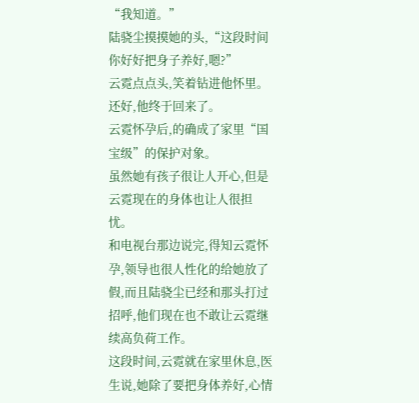“我知道。”
陆骁尘摸摸她的头,“这段时间你好好把身子养好,嗯?”
云霓点点头,笑着钻进他怀里。
还好,他终于回来了。
云霓怀孕后,的确成了家里“国宝级”的保护对象。
虽然她有孩子很让人开心,但是云霓现在的身体也让人很担忧。
和电视台那边说完,得知云霓怀孕,领导也很人性化的给她放了假,而且陆骁尘已经和那头打过招呼,他们现在也不敢让云霓继续高负荷工作。
这段时间,云霓就在家里休息,医生说,她除了要把身体养好,心情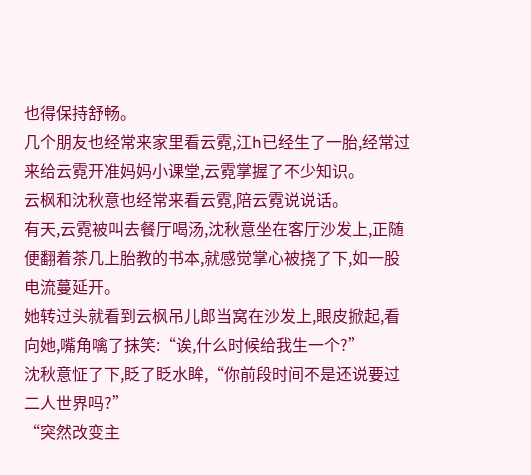也得保持舒畅。
几个朋友也经常来家里看云霓,江h已经生了一胎,经常过来给云霓开准妈妈小课堂,云霓掌握了不少知识。
云枫和沈秋意也经常来看云霓,陪云霓说说话。
有天,云霓被叫去餐厅喝汤,沈秋意坐在客厅沙发上,正随便翻着茶几上胎教的书本,就感觉掌心被挠了下,如一股电流蔓延开。
她转过头就看到云枫吊儿郎当窝在沙发上,眼皮掀起,看向她,嘴角噙了抹笑:“诶,什么时候给我生一个?”
沈秋意怔了下,眨了眨水眸,“你前段时间不是还说要过二人世界吗?”
“突然改变主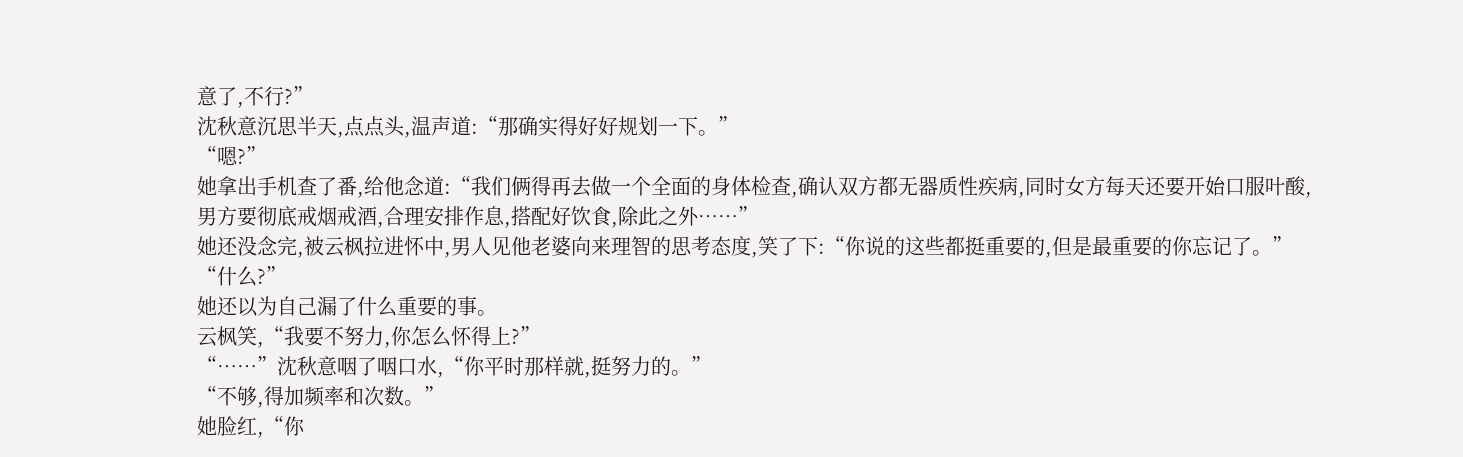意了,不行?”
沈秋意沉思半天,点点头,温声道:“那确实得好好规划一下。”
“嗯?”
她拿出手机查了番,给他念道:“我们俩得再去做一个全面的身体检查,确认双方都无器质性疾病,同时女方每天还要开始口服叶酸,男方要彻底戒烟戒酒,合理安排作息,搭配好饮食,除此之外……”
她还没念完,被云枫拉进怀中,男人见他老婆向来理智的思考态度,笑了下:“你说的这些都挺重要的,但是最重要的你忘记了。”
“什么?”
她还以为自己漏了什么重要的事。
云枫笑,“我要不努力,你怎么怀得上?”
“……”沈秋意咽了咽口水,“你平时那样就,挺努力的。”
“不够,得加频率和次数。”
她脸红,“你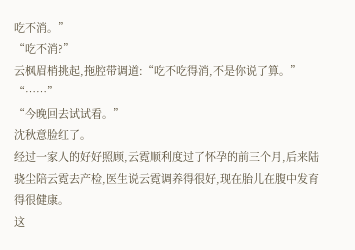吃不消。”
“吃不消?”
云枫眉梢挑起,拖腔带调道:“吃不吃得消,不是你说了算。”
“……”
“今晚回去试试看。”
沈秋意脸红了。
经过一家人的好好照顾,云霓顺利度过了怀孕的前三个月,后来陆骁尘陪云霓去产检,医生说云霓调养得很好,现在胎儿在腹中发育得很健康。
这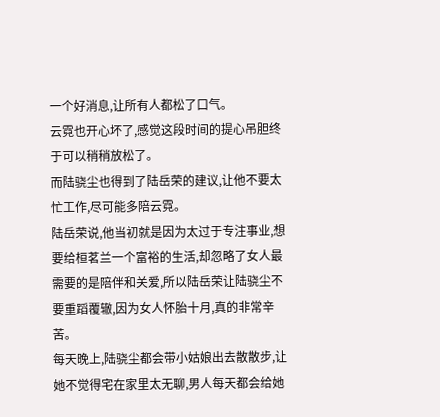一个好消息,让所有人都松了口气。
云霓也开心坏了,感觉这段时间的提心吊胆终于可以稍稍放松了。
而陆骁尘也得到了陆岳荣的建议,让他不要太忙工作,尽可能多陪云霓。
陆岳荣说,他当初就是因为太过于专注事业,想要给桓茗兰一个富裕的生活,却忽略了女人最需要的是陪伴和关爱,所以陆岳荣让陆骁尘不要重蹈覆辙,因为女人怀胎十月,真的非常辛苦。
每天晚上,陆骁尘都会带小姑娘出去散散步,让她不觉得宅在家里太无聊,男人每天都会给她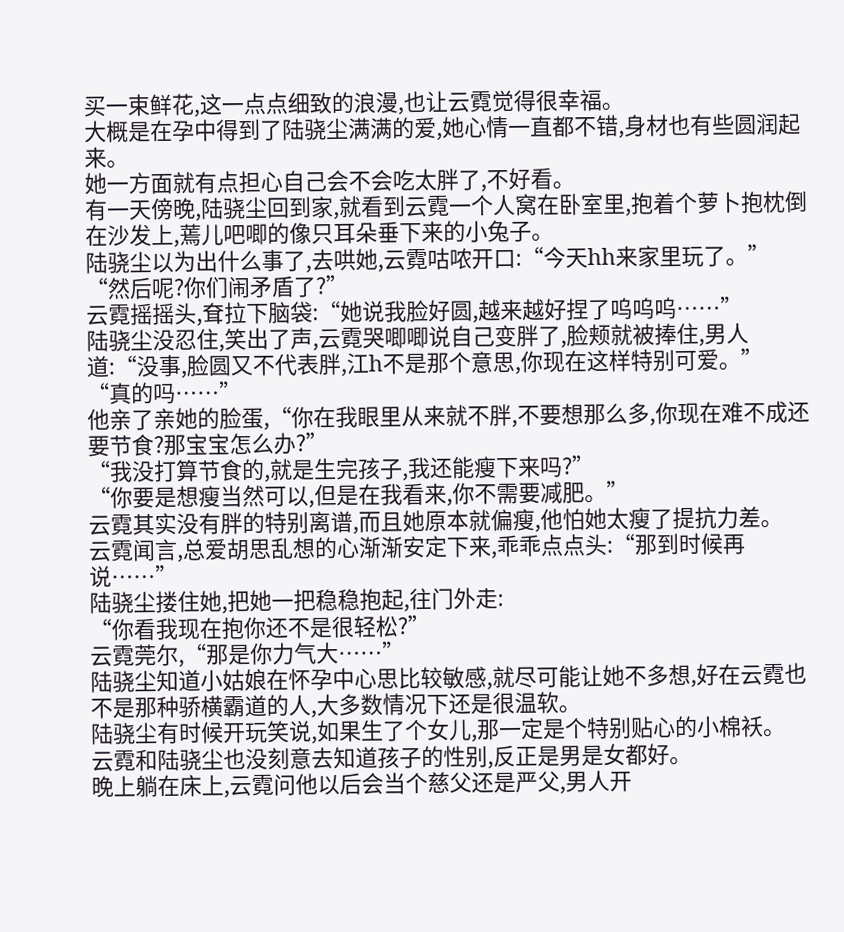买一束鲜花,这一点点细致的浪漫,也让云霓觉得很幸福。
大概是在孕中得到了陆骁尘满满的爱,她心情一直都不错,身材也有些圆润起来。
她一方面就有点担心自己会不会吃太胖了,不好看。
有一天傍晚,陆骁尘回到家,就看到云霓一个人窝在卧室里,抱着个萝卜抱枕倒在沙发上,蔫儿吧唧的像只耳朵垂下来的小兔子。
陆骁尘以为出什么事了,去哄她,云霓咕哝开口:“今天hh来家里玩了。”
“然后呢?你们闹矛盾了?”
云霓摇摇头,耷拉下脑袋:“她说我脸好圆,越来越好捏了呜呜呜……”
陆骁尘没忍住,笑出了声,云霓哭唧唧说自己变胖了,脸颊就被捧住,男人道:“没事,脸圆又不代表胖,江h不是那个意思,你现在这样特别可爱。”
“真的吗……”
他亲了亲她的脸蛋,“你在我眼里从来就不胖,不要想那么多,你现在难不成还要节食?那宝宝怎么办?”
“我没打算节食的,就是生完孩子,我还能瘦下来吗?”
“你要是想瘦当然可以,但是在我看来,你不需要减肥。”
云霓其实没有胖的特别离谱,而且她原本就偏瘦,他怕她太瘦了提抗力差。
云霓闻言,总爱胡思乱想的心渐渐安定下来,乖乖点点头:“那到时候再说……”
陆骁尘搂住她,把她一把稳稳抱起,往门外走:
“你看我现在抱你还不是很轻松?”
云霓莞尔,“那是你力气大……”
陆骁尘知道小姑娘在怀孕中心思比较敏感,就尽可能让她不多想,好在云霓也不是那种骄横霸道的人,大多数情况下还是很温软。
陆骁尘有时候开玩笑说,如果生了个女儿,那一定是个特别贴心的小棉袄。
云霓和陆骁尘也没刻意去知道孩子的性别,反正是男是女都好。
晚上躺在床上,云霓问他以后会当个慈父还是严父,男人开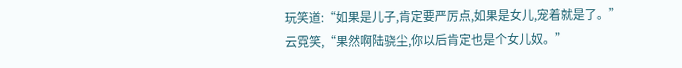玩笑道:“如果是儿子,肯定要严厉点,如果是女儿,宠着就是了。”
云霓笑,“果然啊陆骁尘,你以后肯定也是个女儿奴。”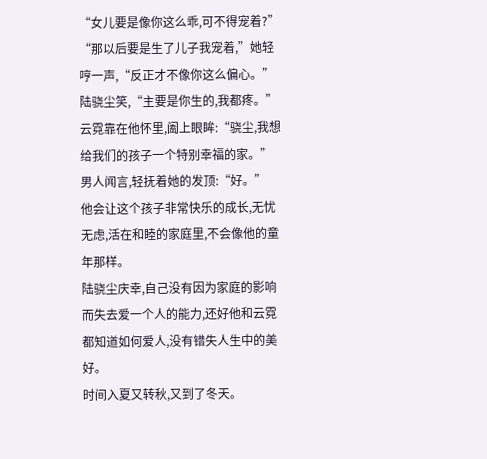“女儿要是像你这么乖,可不得宠着?”
“那以后要是生了儿子我宠着,”她轻哼一声,“反正才不像你这么偏心。”
陆骁尘笑,“主要是你生的,我都疼。”
云霓靠在他怀里,阖上眼眸:“骁尘,我想给我们的孩子一个特别幸福的家。”
男人闻言,轻抚着她的发顶:“好。”
他会让这个孩子非常快乐的成长,无忧无虑,活在和睦的家庭里,不会像他的童年那样。
陆骁尘庆幸,自己没有因为家庭的影响而失去爱一个人的能力,还好他和云霓都知道如何爱人,没有错失人生中的美好。
时间入夏又转秋,又到了冬天。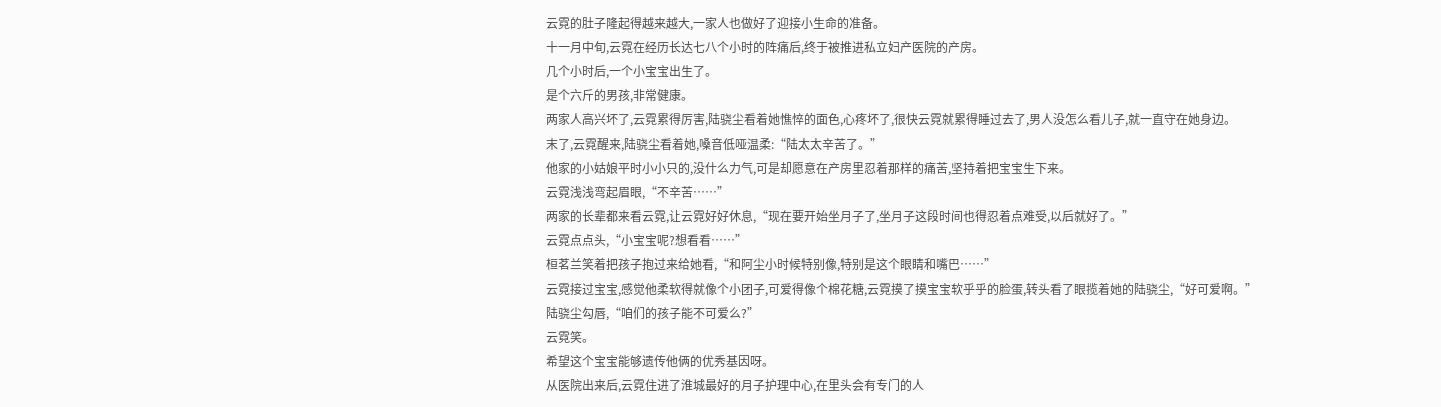云霓的肚子隆起得越来越大,一家人也做好了迎接小生命的准备。
十一月中旬,云霓在经历长达七八个小时的阵痛后,终于被推进私立妇产医院的产房。
几个小时后,一个小宝宝出生了。
是个六斤的男孩,非常健康。
两家人高兴坏了,云霓累得厉害,陆骁尘看着她憔悴的面色,心疼坏了,很快云霓就累得睡过去了,男人没怎么看儿子,就一直守在她身边。
末了,云霓醒来,陆骁尘看着她,嗓音低哑温柔:“陆太太辛苦了。”
他家的小姑娘平时小小只的,没什么力气,可是却愿意在产房里忍着那样的痛苦,坚持着把宝宝生下来。
云霓浅浅弯起眉眼,“不辛苦……”
两家的长辈都来看云霓,让云霓好好休息,“现在要开始坐月子了,坐月子这段时间也得忍着点难受,以后就好了。”
云霓点点头,“小宝宝呢?想看看……”
桓茗兰笑着把孩子抱过来给她看,“和阿尘小时候特别像,特别是这个眼睛和嘴巴……”
云霓接过宝宝,感觉他柔软得就像个小团子,可爱得像个棉花糖,云霓摸了摸宝宝软乎乎的脸蛋,转头看了眼揽着她的陆骁尘,“好可爱啊。”
陆骁尘勾唇,“咱们的孩子能不可爱么?”
云霓笑。
希望这个宝宝能够遗传他俩的优秀基因呀。
从医院出来后,云霓住进了淮城最好的月子护理中心,在里头会有专门的人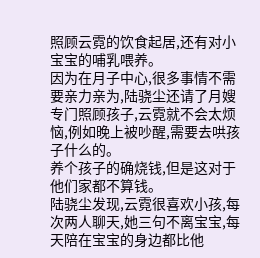照顾云霓的饮食起居,还有对小宝宝的哺乳喂养。
因为在月子中心,很多事情不需要亲力亲为,陆骁尘还请了月嫂专门照顾孩子,云霓就不会太烦恼,例如晚上被吵醒,需要去哄孩子什么的。
养个孩子的确烧钱,但是这对于他们家都不算钱。
陆骁尘发现,云霓很喜欢小孩,每次两人聊天,她三句不离宝宝,每天陪在宝宝的身边都比他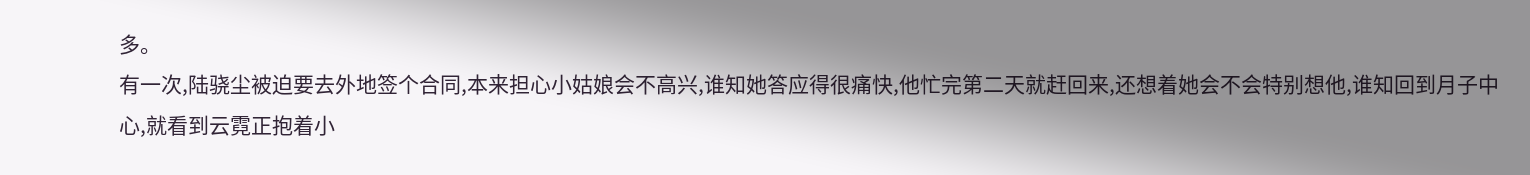多。
有一次,陆骁尘被迫要去外地签个合同,本来担心小姑娘会不高兴,谁知她答应得很痛快,他忙完第二天就赶回来,还想着她会不会特别想他,谁知回到月子中心,就看到云霓正抱着小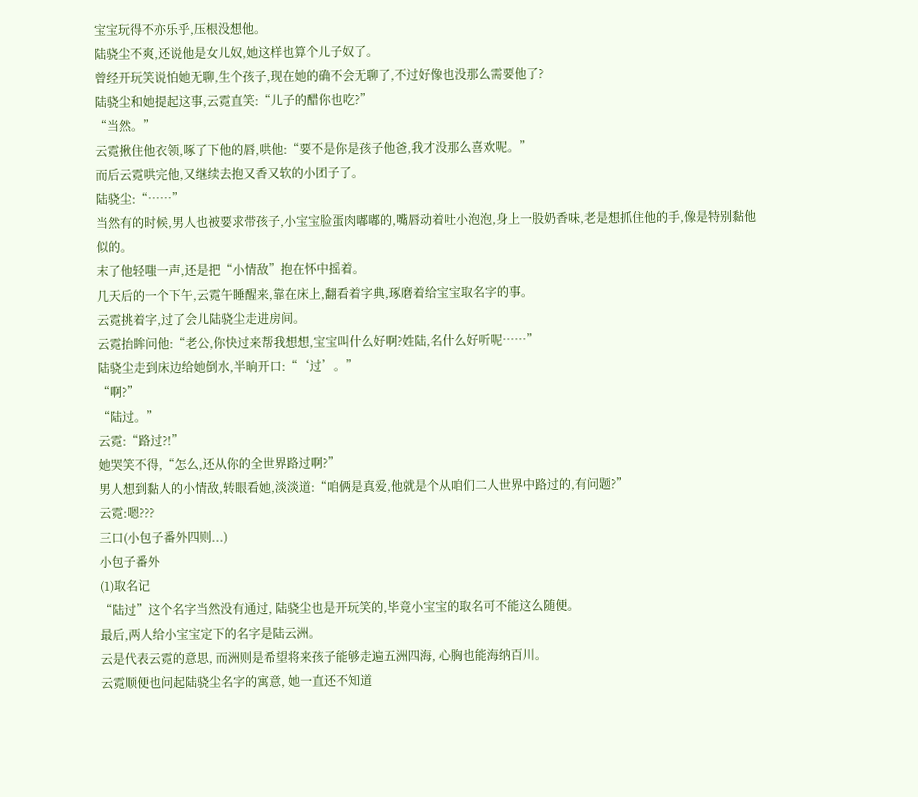宝宝玩得不亦乐乎,压根没想他。
陆骁尘不爽,还说他是女儿奴,她这样也算个儿子奴了。
曾经开玩笑说怕她无聊,生个孩子,现在她的确不会无聊了,不过好像也没那么需要他了?
陆骁尘和她提起这事,云霓直笑:“儿子的醋你也吃?”
“当然。”
云霓揪住他衣领,啄了下他的唇,哄他:“要不是你是孩子他爸,我才没那么喜欢呢。”
而后云霓哄完他,又继续去抱又香又软的小团子了。
陆骁尘:“……”
当然有的时候,男人也被要求带孩子,小宝宝脸蛋肉嘟嘟的,嘴唇动着吐小泡泡,身上一股奶香味,老是想抓住他的手,像是特别黏他似的。
末了他轻嗤一声,还是把“小情敌”抱在怀中摇着。
几天后的一个下午,云霓午睡醒来,靠在床上,翻看着字典,琢磨着给宝宝取名字的事。
云霓挑着字,过了会儿陆骁尘走进房间。
云霓抬眸问他:“老公,你快过来帮我想想,宝宝叫什么好啊?姓陆,名什么好听呢……”
陆骁尘走到床边给她倒水,半晌开口:“‘过’。”
“啊?”
“陆过。”
云霓:“路过?!”
她哭笑不得,“怎么,还从你的全世界路过啊?”
男人想到黏人的小情敌,转眼看她,淡淡道:“咱俩是真爱,他就是个从咱们二人世界中路过的,有问题?”
云霓:嗯???
三口(小包子番外四则...)
小包子番外
(1)取名记
“陆过”这个名字当然没有通过, 陆骁尘也是开玩笑的,毕竟小宝宝的取名可不能这么随便。
最后,两人给小宝宝定下的名字是陆云洲。
云是代表云霓的意思, 而洲则是希望将来孩子能够走遍五洲四海, 心胸也能海纳百川。
云霓顺便也问起陆骁尘名字的寓意, 她一直还不知道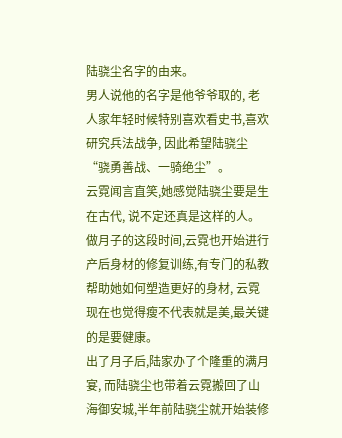陆骁尘名字的由来。
男人说他的名字是他爷爷取的, 老人家年轻时候特别喜欢看史书,喜欢研究兵法战争, 因此希望陆骁尘“骁勇善战、一骑绝尘”。
云霓闻言直笑,她感觉陆骁尘要是生在古代, 说不定还真是这样的人。
做月子的这段时间,云霓也开始进行产后身材的修复训练,有专门的私教帮助她如何塑造更好的身材, 云霓现在也觉得瘦不代表就是美,最关键的是要健康。
出了月子后,陆家办了个隆重的满月宴, 而陆骁尘也带着云霓搬回了山海御安城,半年前陆骁尘就开始装修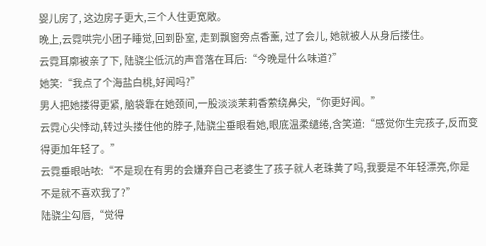婴儿房了, 这边房子更大,三个人住更宽敞。
晚上,云霓哄完小团子睡觉,回到卧室, 走到飘窗旁点香薰, 过了会儿, 她就被人从身后搂住。
云霓耳廓被亲了下, 陆骁尘低沉的声音落在耳后:“今晚是什么味道?”
她笑:“我点了个海盐白桃,好闻吗?”
男人把她搂得更紧, 脑袋靠在她颈间,一股淡淡茉莉香萦绕鼻尖,“你更好闻。”
云霓心尖悸动,转过头搂住他的脖子,陆骁尘垂眼看她,眼底温柔缱绻,含笑道:“感觉你生完孩子,反而变得更加年轻了。”
云霓垂眼咕哝:“不是现在有男的会嫌弃自己老婆生了孩子就人老珠黄了吗,我要是不年轻漂亮,你是不是就不喜欢我了?”
陆骁尘勾唇,“觉得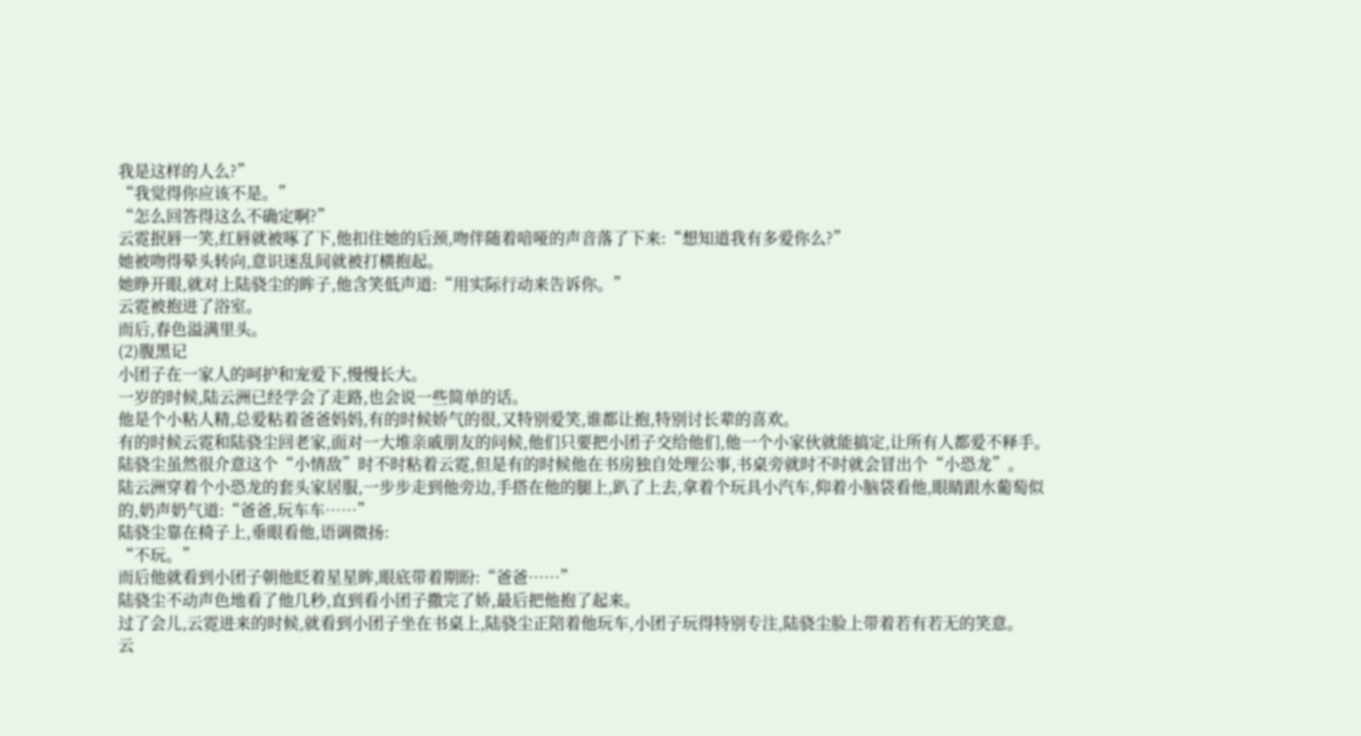我是这样的人么?”
“我觉得你应该不是。”
“怎么回答得这么不确定啊?”
云霓抿唇一笑,红唇就被啄了下,他扣住她的后颈,吻伴随着喑哑的声音落了下来:“想知道我有多爱你么?”
她被吻得晕头转向,意识迷乱间就被打横抱起。
她睁开眼,就对上陆骁尘的眸子,他含笑低声道:“用实际行动来告诉你。”
云霓被抱进了浴室。
而后,春色溢满里头。
(2)腹黑记
小团子在一家人的呵护和宠爱下,慢慢长大。
一岁的时候,陆云洲已经学会了走路,也会说一些简单的话。
他是个小粘人精,总爱粘着爸爸妈妈,有的时候娇气的很,又特别爱笑,谁都让抱,特别讨长辈的喜欢。
有的时候云霓和陆骁尘回老家,面对一大堆亲戚朋友的问候,他们只要把小团子交给他们,他一个小家伙就能搞定,让所有人都爱不释手。
陆骁尘虽然很介意这个“小情敌”时不时粘着云霓,但是有的时候他在书房独自处理公事,书桌旁就时不时就会冒出个“小恐龙”。
陆云洲穿着个小恐龙的套头家居服,一步步走到他旁边,手搭在他的腿上,趴了上去,拿着个玩具小汽车,仰着小脑袋看他,眼睛跟水葡萄似的,奶声奶气道:“爸爸,玩车车……”
陆骁尘靠在椅子上,垂眼看他,语调微扬:
“不玩。”
而后他就看到小团子朝他眨着星星眸,眼底带着期盼:“爸爸……”
陆骁尘不动声色地看了他几秒,直到看小团子撒完了娇,最后把他抱了起来。
过了会儿,云霓进来的时候,就看到小团子坐在书桌上,陆骁尘正陪着他玩车,小团子玩得特别专注,陆骁尘脸上带着若有若无的笑意。
云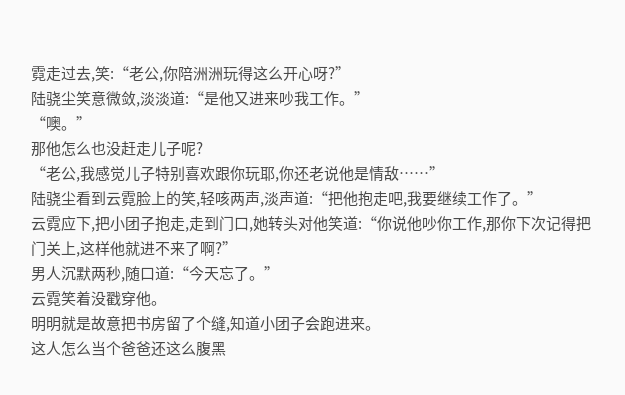霓走过去,笑:“老公,你陪洲洲玩得这么开心呀?”
陆骁尘笑意微敛,淡淡道:“是他又进来吵我工作。”
“噢。”
那他怎么也没赶走儿子呢?
“老公,我感觉儿子特别喜欢跟你玩耶,你还老说他是情敌……”
陆骁尘看到云霓脸上的笑,轻咳两声,淡声道:“把他抱走吧,我要继续工作了。”
云霓应下,把小团子抱走,走到门口,她转头对他笑道:“你说他吵你工作,那你下次记得把门关上,这样他就进不来了啊?”
男人沉默两秒,随口道:“今天忘了。”
云霓笑着没戳穿他。
明明就是故意把书房留了个缝,知道小团子会跑进来。
这人怎么当个爸爸还这么腹黑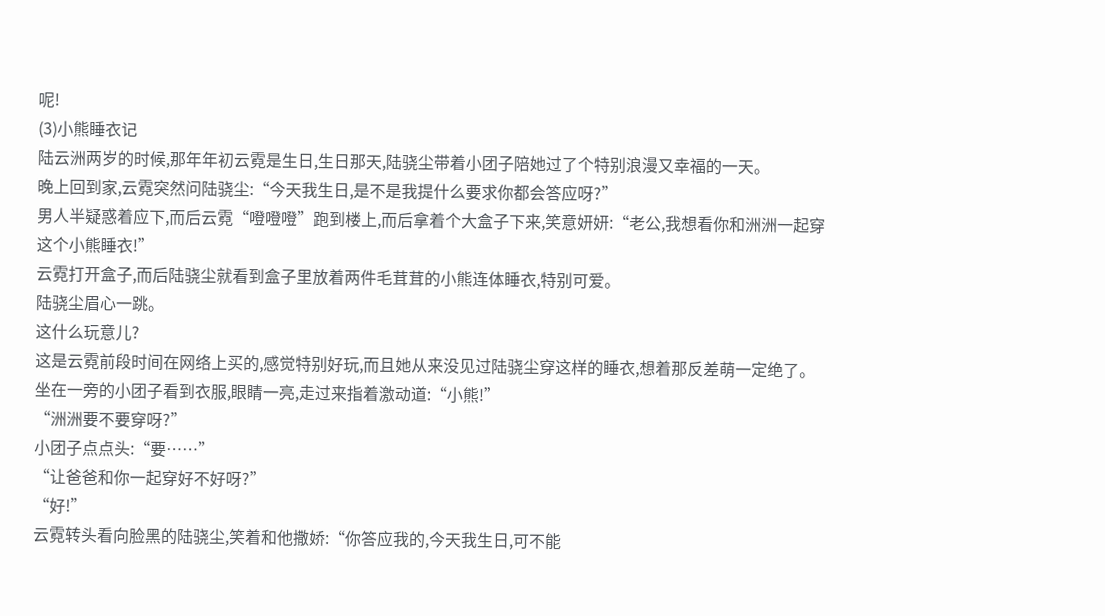呢!
(3)小熊睡衣记
陆云洲两岁的时候,那年年初云霓是生日,生日那天,陆骁尘带着小团子陪她过了个特别浪漫又幸福的一天。
晚上回到家,云霓突然问陆骁尘:“今天我生日,是不是我提什么要求你都会答应呀?”
男人半疑惑着应下,而后云霓“噔噔噔”跑到楼上,而后拿着个大盒子下来,笑意妍妍:“老公,我想看你和洲洲一起穿这个小熊睡衣!”
云霓打开盒子,而后陆骁尘就看到盒子里放着两件毛茸茸的小熊连体睡衣,特别可爱。
陆骁尘眉心一跳。
这什么玩意儿?
这是云霓前段时间在网络上买的,感觉特别好玩,而且她从来没见过陆骁尘穿这样的睡衣,想着那反差萌一定绝了。
坐在一旁的小团子看到衣服,眼睛一亮,走过来指着激动道:“小熊!”
“洲洲要不要穿呀?”
小团子点点头:“要……”
“让爸爸和你一起穿好不好呀?”
“好!”
云霓转头看向脸黑的陆骁尘,笑着和他撒娇:“你答应我的,今天我生日,可不能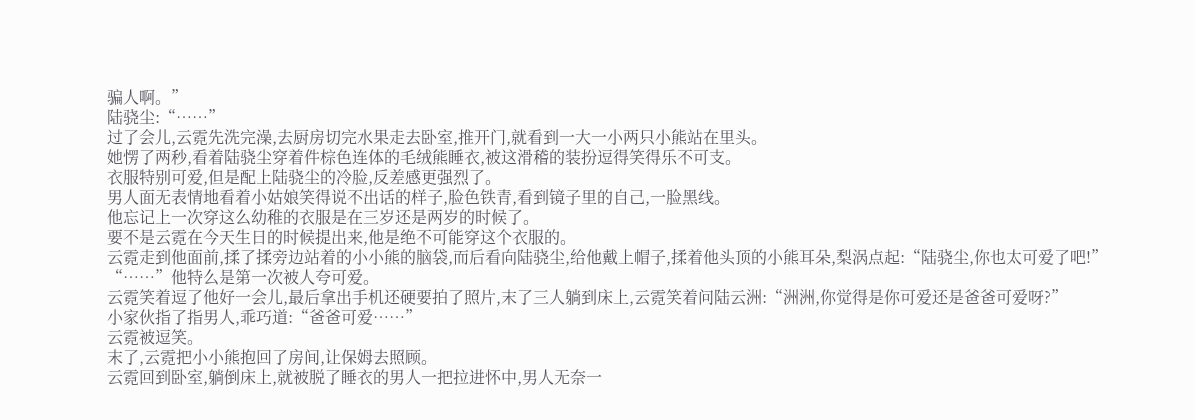骗人啊。”
陆骁尘:“……”
过了会儿,云霓先洗完澡,去厨房切完水果走去卧室,推开门,就看到一大一小两只小熊站在里头。
她愣了两秒,看着陆骁尘穿着件棕色连体的毛绒熊睡衣,被这滑稽的装扮逗得笑得乐不可支。
衣服特别可爱,但是配上陆骁尘的冷脸,反差感更强烈了。
男人面无表情地看着小姑娘笑得说不出话的样子,脸色铁青,看到镜子里的自己,一脸黑线。
他忘记上一次穿这么幼稚的衣服是在三岁还是两岁的时候了。
要不是云霓在今天生日的时候提出来,他是绝不可能穿这个衣服的。
云霓走到他面前,揉了揉旁边站着的小小熊的脑袋,而后看向陆骁尘,给他戴上帽子,揉着他头顶的小熊耳朵,梨涡点起:“陆骁尘,你也太可爱了吧!”
“……”他特么是第一次被人夸可爱。
云霓笑着逗了他好一会儿,最后拿出手机还硬要拍了照片,末了三人躺到床上,云霓笑着问陆云洲:“洲洲,你觉得是你可爱还是爸爸可爱呀?”
小家伙指了指男人,乖巧道:“爸爸可爱……”
云霓被逗笑。
末了,云霓把小小熊抱回了房间,让保姆去照顾。
云霓回到卧室,躺倒床上,就被脱了睡衣的男人一把拉进怀中,男人无奈一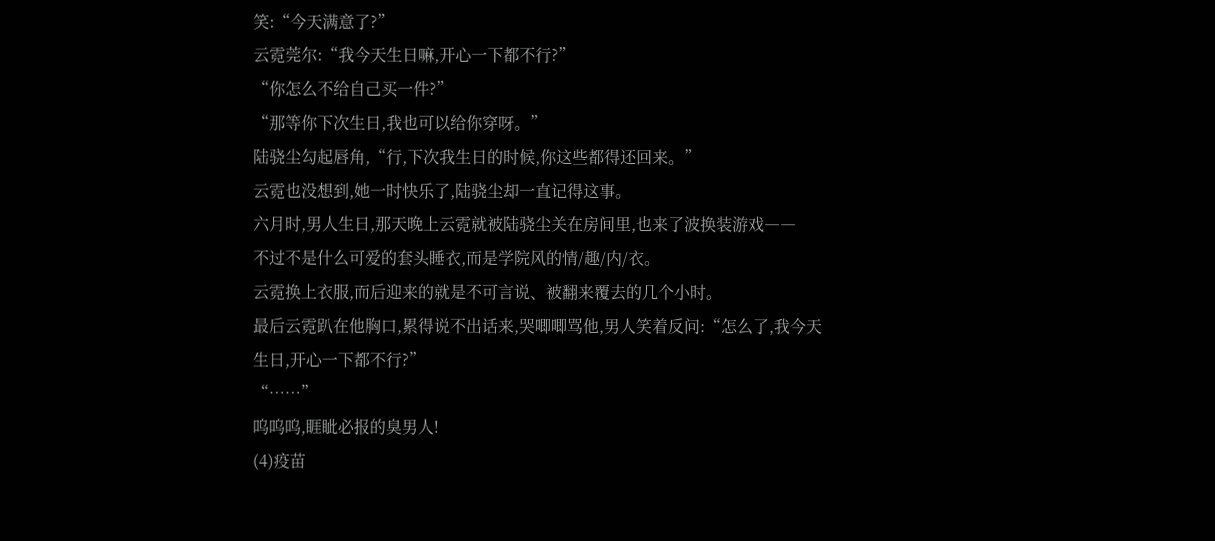笑:“今天满意了?”
云霓莞尔:“我今天生日嘛,开心一下都不行?”
“你怎么不给自己买一件?”
“那等你下次生日,我也可以给你穿呀。”
陆骁尘勾起唇角,“行,下次我生日的时候,你这些都得还回来。”
云霓也没想到,她一时快乐了,陆骁尘却一直记得这事。
六月时,男人生日,那天晚上云霓就被陆骁尘关在房间里,也来了波换装游戏――
不过不是什么可爱的套头睡衣,而是学院风的情/趣/内/衣。
云霓换上衣服,而后迎来的就是不可言说、被翻来覆去的几个小时。
最后云霓趴在他胸口,累得说不出话来,哭唧唧骂他,男人笑着反问:“怎么了,我今天生日,开心一下都不行?”
“……”
呜呜呜,睚眦必报的臭男人!
(4)疫苗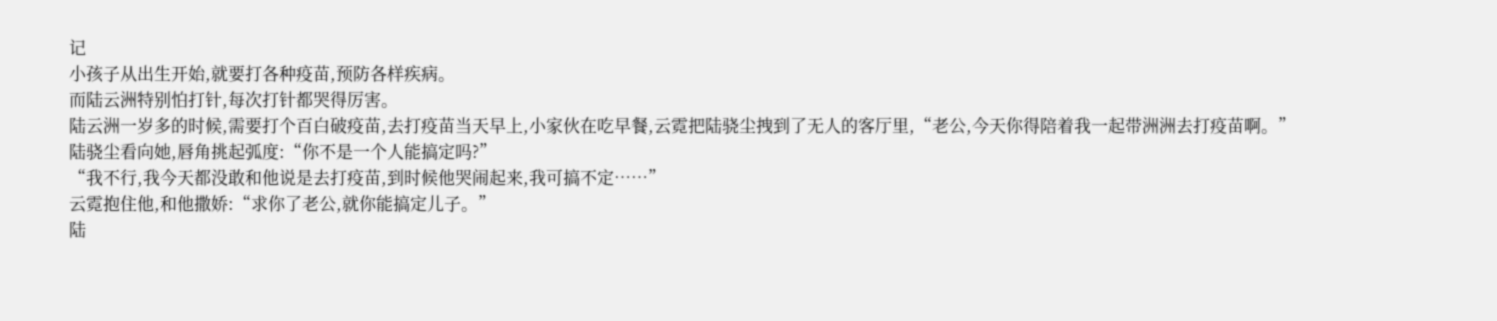记
小孩子从出生开始,就要打各种疫苗,预防各样疾病。
而陆云洲特别怕打针,每次打针都哭得厉害。
陆云洲一岁多的时候,需要打个百白破疫苗,去打疫苗当天早上,小家伙在吃早餐,云霓把陆骁尘拽到了无人的客厅里,“老公,今天你得陪着我一起带洲洲去打疫苗啊。”
陆骁尘看向她,唇角挑起弧度:“你不是一个人能搞定吗?”
“我不行,我今天都没敢和他说是去打疫苗,到时候他哭闹起来,我可搞不定……”
云霓抱住他,和他撒娇:“求你了老公,就你能搞定儿子。”
陆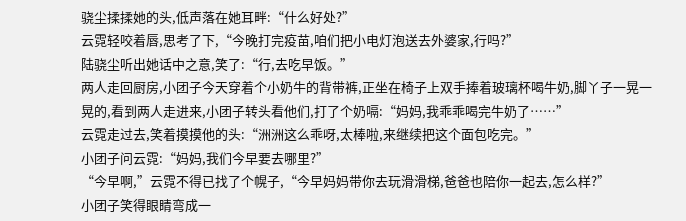骁尘揉揉她的头,低声落在她耳畔:“什么好处?”
云霓轻咬着唇,思考了下,“今晚打完疫苗,咱们把小电灯泡送去外婆家,行吗?”
陆骁尘听出她话中之意,笑了:“行,去吃早饭。”
两人走回厨房,小团子今天穿着个小奶牛的背带裤,正坐在椅子上双手捧着玻璃杯喝牛奶,脚丫子一晃一晃的,看到两人走进来,小团子转头看他们,打了个奶嗝:“妈妈,我乖乖喝完牛奶了……”
云霓走过去,笑着摸摸他的头:“洲洲这么乖呀,太棒啦,来继续把这个面包吃完。”
小团子问云霓:“妈妈,我们今早要去哪里?”
“今早啊,”云霓不得已找了个幌子,“今早妈妈带你去玩滑滑梯,爸爸也陪你一起去,怎么样?”
小团子笑得眼睛弯成一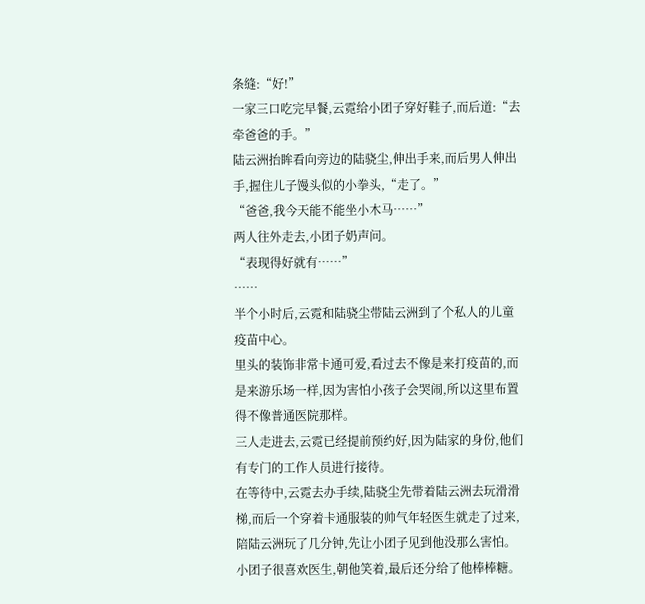条缝:“好!”
一家三口吃完早餐,云霓给小团子穿好鞋子,而后道:“去牵爸爸的手。”
陆云洲抬眸看向旁边的陆骁尘,伸出手来,而后男人伸出手,握住儿子馒头似的小拳头,“走了。”
“爸爸,我今天能不能坐小木马……”
两人往外走去,小团子奶声问。
“表现得好就有……”
……
半个小时后,云霓和陆骁尘带陆云洲到了个私人的儿童疫苗中心。
里头的装饰非常卡通可爱,看过去不像是来打疫苗的,而是来游乐场一样,因为害怕小孩子会哭闹,所以这里布置得不像普通医院那样。
三人走进去,云霓已经提前预约好,因为陆家的身份,他们有专门的工作人员进行接待。
在等待中,云霓去办手续,陆骁尘先带着陆云洲去玩滑滑梯,而后一个穿着卡通服装的帅气年轻医生就走了过来,陪陆云洲玩了几分钟,先让小团子见到他没那么害怕。
小团子很喜欢医生,朝他笑着,最后还分给了他棒棒糖。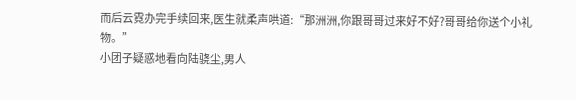而后云霓办完手续回来,医生就柔声哄道:“那洲洲,你跟哥哥过来好不好?哥哥给你送个小礼物。”
小团子疑惑地看向陆骁尘,男人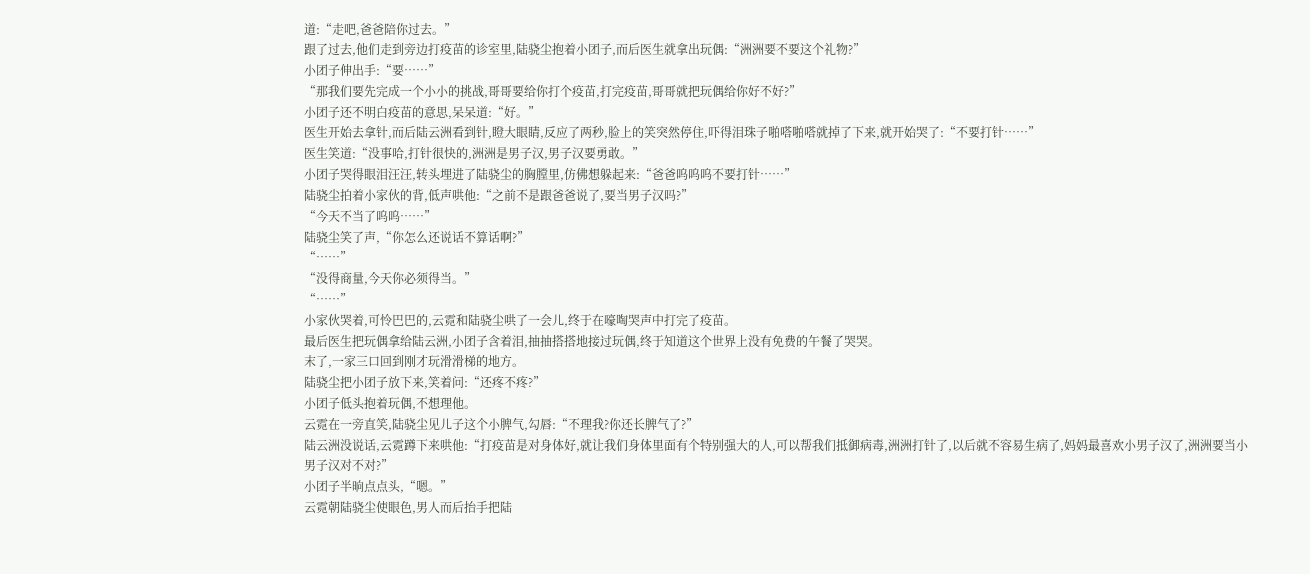道:“走吧,爸爸陪你过去。”
跟了过去,他们走到旁边打疫苗的诊室里,陆骁尘抱着小团子,而后医生就拿出玩偶:“洲洲要不要这个礼物?”
小团子伸出手:“要……”
“那我们要先完成一个小小的挑战,哥哥要给你打个疫苗,打完疫苗,哥哥就把玩偶给你好不好?”
小团子还不明白疫苗的意思,呆呆道:“好。”
医生开始去拿针,而后陆云洲看到针,瞪大眼睛,反应了两秒,脸上的笑突然停住,吓得泪珠子啪嗒啪嗒就掉了下来,就开始哭了:“不要打针……”
医生笑道:“没事哈,打针很快的,洲洲是男子汉,男子汉要勇敢。”
小团子哭得眼泪汪汪,转头埋进了陆骁尘的胸膛里,仿佛想躲起来:“爸爸呜呜呜不要打针……”
陆骁尘拍着小家伙的背,低声哄他:“之前不是跟爸爸说了,要当男子汉吗?”
“今天不当了呜呜……”
陆骁尘笑了声,“你怎么还说话不算话啊?”
“……”
“没得商量,今天你必须得当。”
“……”
小家伙哭着,可怜巴巴的,云霓和陆骁尘哄了一会儿,终于在嚎啕哭声中打完了疫苗。
最后医生把玩偶拿给陆云洲,小团子含着泪,抽抽搭搭地接过玩偶,终于知道这个世界上没有免费的午餐了哭哭。
末了,一家三口回到刚才玩滑滑梯的地方。
陆骁尘把小团子放下来,笑着问:“还疼不疼?”
小团子低头抱着玩偶,不想理他。
云霓在一旁直笑,陆骁尘见儿子这个小脾气,勾唇:“不理我?你还长脾气了?”
陆云洲没说话,云霓蹲下来哄他:“打疫苗是对身体好,就让我们身体里面有个特别强大的人,可以帮我们抵御病毒,洲洲打针了,以后就不容易生病了,妈妈最喜欢小男子汉了,洲洲要当小男子汉对不对?”
小团子半晌点点头,“嗯。”
云霓朝陆骁尘使眼色,男人而后抬手把陆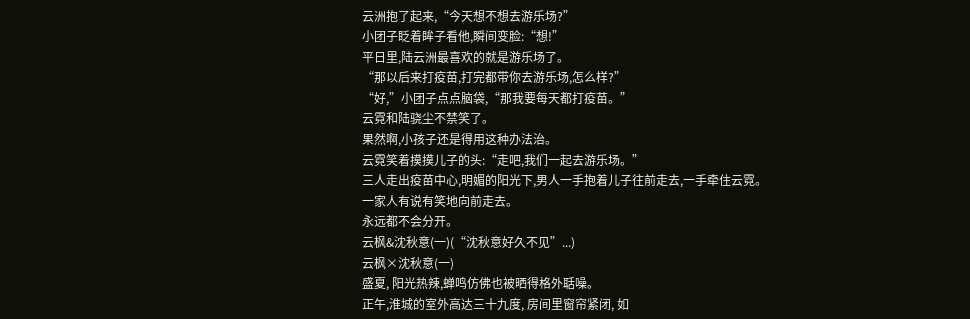云洲抱了起来,“今天想不想去游乐场?”
小团子眨着眸子看他,瞬间变脸:“想!”
平日里,陆云洲最喜欢的就是游乐场了。
“那以后来打疫苗,打完都带你去游乐场,怎么样?”
“好,”小团子点点脑袋,“那我要每天都打疫苗。”
云霓和陆骁尘不禁笑了。
果然啊,小孩子还是得用这种办法治。
云霓笑着摸摸儿子的头:“走吧,我们一起去游乐场。”
三人走出疫苗中心,明媚的阳光下,男人一手抱着儿子往前走去,一手牵住云霓。
一家人有说有笑地向前走去。
永远都不会分开。
云枫&沈秋意(一)(“沈秋意好久不见”...)
云枫×沈秋意(一)
盛夏, 阳光热辣,蝉鸣仿佛也被晒得格外聒噪。
正午,淮城的室外高达三十九度, 房间里窗帘紧闭, 如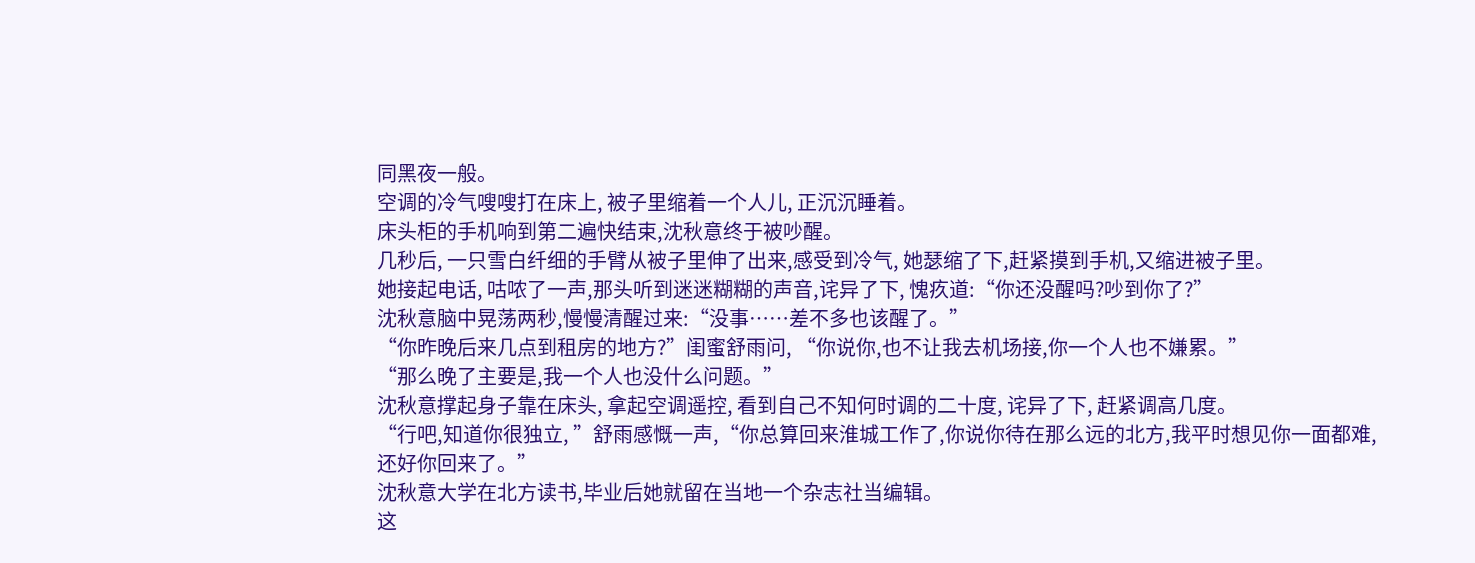同黑夜一般。
空调的冷气嗖嗖打在床上, 被子里缩着一个人儿, 正沉沉睡着。
床头柜的手机响到第二遍快结束,沈秋意终于被吵醒。
几秒后, 一只雪白纤细的手臂从被子里伸了出来,感受到冷气, 她瑟缩了下,赶紧摸到手机,又缩进被子里。
她接起电话, 咕哝了一声,那头听到迷迷糊糊的声音,诧异了下, 愧疚道:“你还没醒吗?吵到你了?”
沈秋意脑中晃荡两秒,慢慢清醒过来:“没事……差不多也该醒了。”
“你昨晚后来几点到租房的地方?”闺蜜舒雨问, “你说你,也不让我去机场接,你一个人也不嫌累。”
“那么晚了主要是,我一个人也没什么问题。”
沈秋意撑起身子靠在床头, 拿起空调遥控, 看到自己不知何时调的二十度, 诧异了下, 赶紧调高几度。
“行吧,知道你很独立, ”舒雨感慨一声,“你总算回来淮城工作了,你说你待在那么远的北方,我平时想见你一面都难,还好你回来了。”
沈秋意大学在北方读书,毕业后她就留在当地一个杂志社当编辑。
这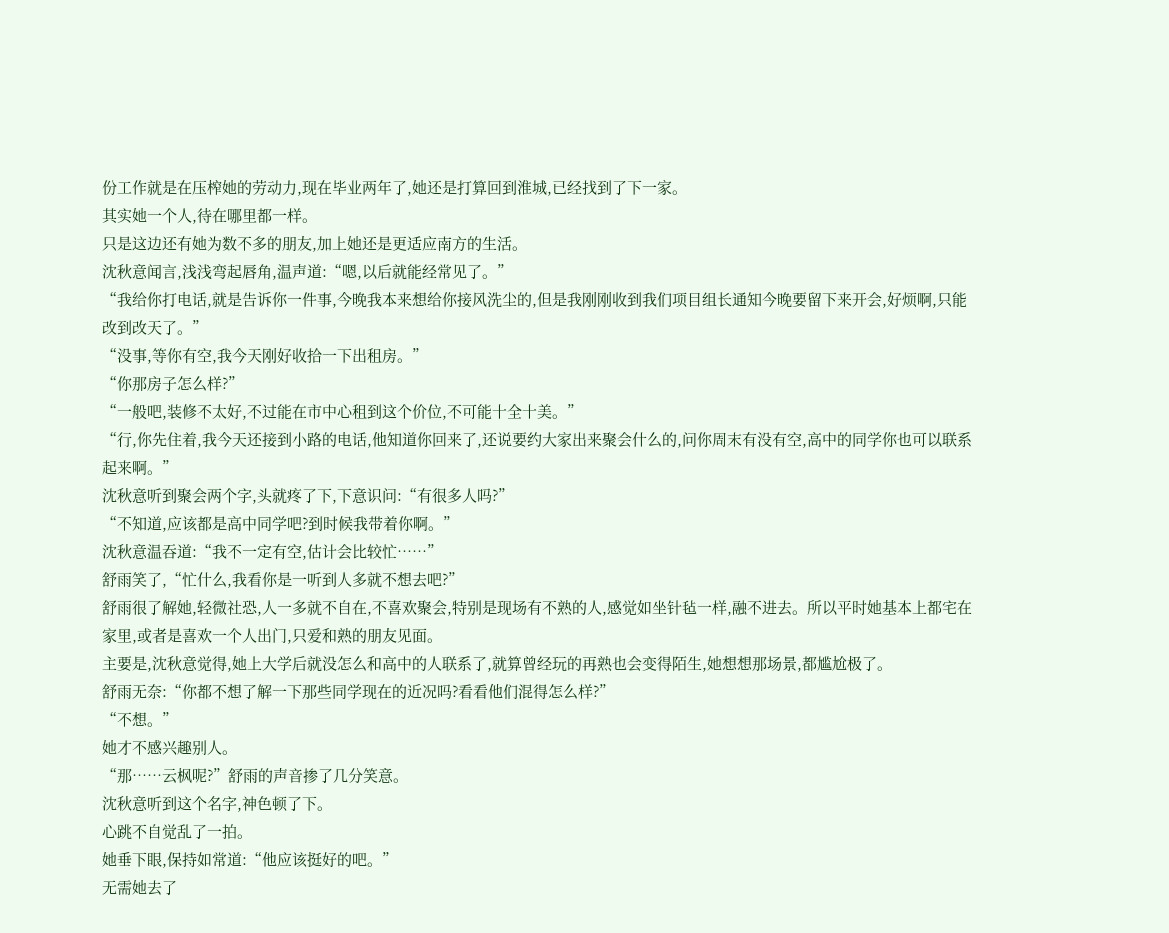份工作就是在压榨她的劳动力,现在毕业两年了,她还是打算回到淮城,已经找到了下一家。
其实她一个人,待在哪里都一样。
只是这边还有她为数不多的朋友,加上她还是更适应南方的生活。
沈秋意闻言,浅浅弯起唇角,温声道:“嗯,以后就能经常见了。”
“我给你打电话,就是告诉你一件事,今晚我本来想给你接风洗尘的,但是我刚刚收到我们项目组长通知今晚要留下来开会,好烦啊,只能改到改天了。”
“没事,等你有空,我今天刚好收拾一下出租房。”
“你那房子怎么样?”
“一般吧,装修不太好,不过能在市中心租到这个价位,不可能十全十美。”
“行,你先住着,我今天还接到小路的电话,他知道你回来了,还说要约大家出来聚会什么的,问你周末有没有空,高中的同学你也可以联系起来啊。”
沈秋意听到聚会两个字,头就疼了下,下意识问:“有很多人吗?”
“不知道,应该都是高中同学吧?到时候我带着你啊。”
沈秋意温吞道:“我不一定有空,估计会比较忙……”
舒雨笑了,“忙什么,我看你是一听到人多就不想去吧?”
舒雨很了解她,轻微社恐,人一多就不自在,不喜欢聚会,特别是现场有不熟的人,感觉如坐针毡一样,融不进去。所以平时她基本上都宅在家里,或者是喜欢一个人出门,只爱和熟的朋友见面。
主要是,沈秋意觉得,她上大学后就没怎么和高中的人联系了,就算曾经玩的再熟也会变得陌生,她想想那场景,都尴尬极了。
舒雨无奈:“你都不想了解一下那些同学现在的近况吗?看看他们混得怎么样?”
“不想。”
她才不感兴趣别人。
“那……云枫呢?”舒雨的声音掺了几分笑意。
沈秋意听到这个名字,神色顿了下。
心跳不自觉乱了一拍。
她垂下眼,保持如常道:“他应该挺好的吧。”
无需她去了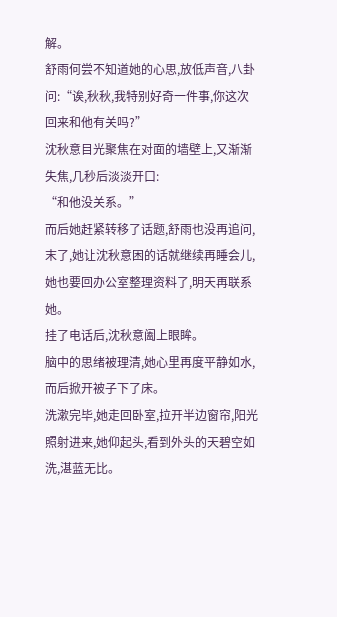解。
舒雨何尝不知道她的心思,放低声音,八卦问:“诶,秋秋,我特别好奇一件事,你这次回来和他有关吗?”
沈秋意目光聚焦在对面的墙壁上,又渐渐失焦,几秒后淡淡开口:
“和他没关系。”
而后她赶紧转移了话题,舒雨也没再追问,末了,她让沈秋意困的话就继续再睡会儿,她也要回办公室整理资料了,明天再联系她。
挂了电话后,沈秋意阖上眼眸。
脑中的思绪被理清,她心里再度平静如水,而后掀开被子下了床。
洗漱完毕,她走回卧室,拉开半边窗帘,阳光照射进来,她仰起头,看到外头的天碧空如洗,湛蓝无比。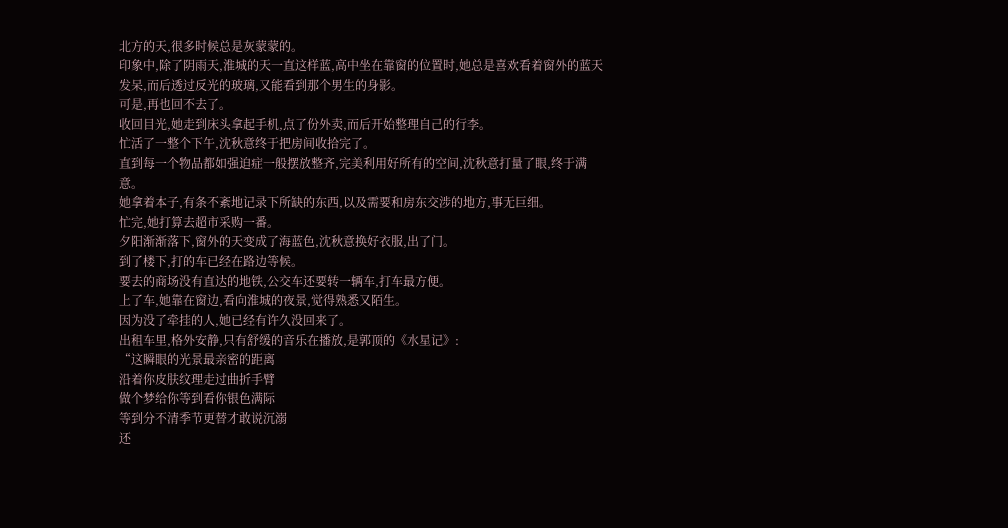北方的天,很多时候总是灰蒙蒙的。
印象中,除了阴雨天,淮城的天一直这样蓝,高中坐在靠窗的位置时,她总是喜欢看着窗外的蓝天发呆,而后透过反光的玻璃,又能看到那个男生的身影。
可是,再也回不去了。
收回目光,她走到床头拿起手机,点了份外卖,而后开始整理自己的行李。
忙活了一整个下午,沈秋意终于把房间收拾完了。
直到每一个物品都如强迫症一般摆放整齐,完美利用好所有的空间,沈秋意打量了眼,终于满意。
她拿着本子,有条不紊地记录下所缺的东西,以及需要和房东交涉的地方,事无巨细。
忙完,她打算去超市采购一番。
夕阳渐渐落下,窗外的天变成了海蓝色,沈秋意换好衣服,出了门。
到了楼下,打的车已经在路边等候。
要去的商场没有直达的地铁,公交车还要转一辆车,打车最方便。
上了车,她靠在窗边,看向淮城的夜景,觉得熟悉又陌生。
因为没了牵挂的人,她已经有许久没回来了。
出租车里,格外安静,只有舒缓的音乐在播放,是郭顶的《水星记》:
“这瞬眼的光景最亲密的距离
沿着你皮肤纹理走过曲折手臂
做个梦给你等到看你银色满际
等到分不清季节更替才敢说沉溺
还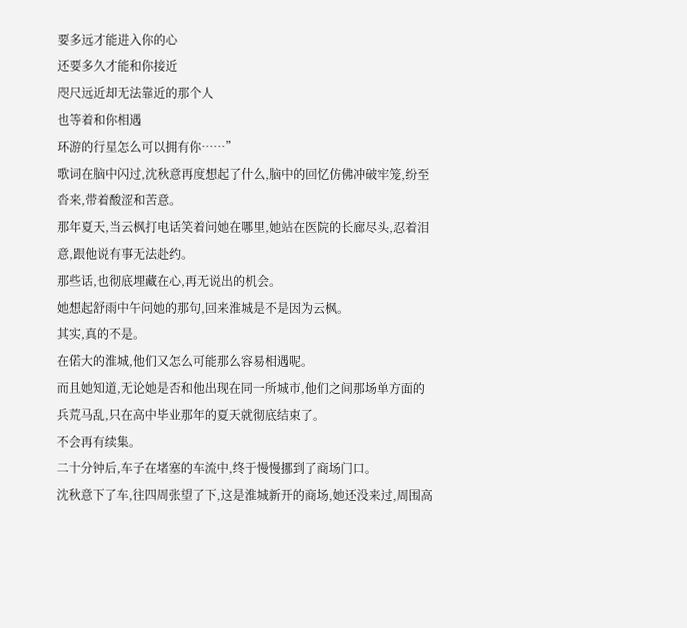要多远才能进入你的心
还要多久才能和你接近
咫尺远近却无法靠近的那个人
也等着和你相遇
环游的行星怎么可以拥有你……”
歌词在脑中闪过,沈秋意再度想起了什么,脑中的回忆仿佛冲破牢笼,纷至沓来,带着酸涩和苦意。
那年夏天,当云枫打电话笑着问她在哪里,她站在医院的长廊尽头,忍着泪意,跟他说有事无法赴约。
那些话,也彻底埋藏在心,再无说出的机会。
她想起舒雨中午问她的那句,回来淮城是不是因为云枫。
其实,真的不是。
在偌大的淮城,他们又怎么可能那么容易相遇呢。
而且她知道,无论她是否和他出现在同一所城市,他们之间那场单方面的兵荒马乱,只在高中毕业那年的夏天就彻底结束了。
不会再有续集。
二十分钟后,车子在堵塞的车流中,终于慢慢挪到了商场门口。
沈秋意下了车,往四周张望了下,这是淮城新开的商场,她还没来过,周围高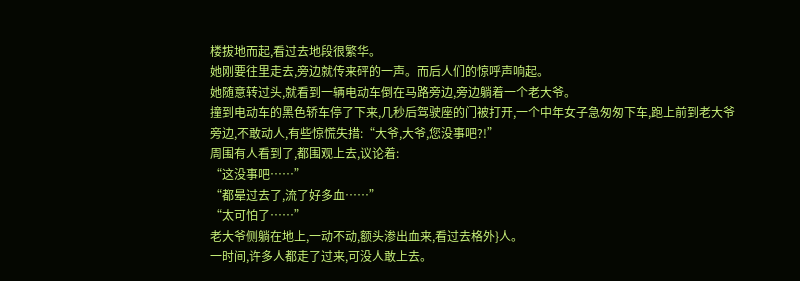楼拔地而起,看过去地段很繁华。
她刚要往里走去,旁边就传来砰的一声。而后人们的惊呼声响起。
她随意转过头,就看到一辆电动车倒在马路旁边,旁边躺着一个老大爷。
撞到电动车的黑色轿车停了下来,几秒后驾驶座的门被打开,一个中年女子急匆匆下车,跑上前到老大爷旁边,不敢动人,有些惊慌失措:“大爷,大爷,您没事吧?!”
周围有人看到了,都围观上去,议论着:
“这没事吧……”
“都晕过去了,流了好多血……”
“太可怕了……”
老大爷侧躺在地上,一动不动,额头渗出血来,看过去格外}人。
一时间,许多人都走了过来,可没人敢上去。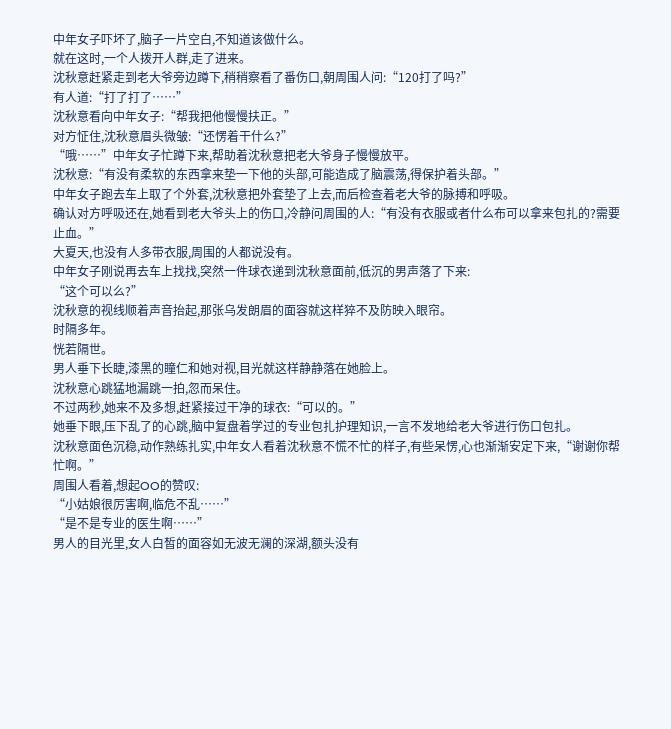中年女子吓坏了,脑子一片空白,不知道该做什么。
就在这时,一个人拨开人群,走了进来。
沈秋意赶紧走到老大爷旁边蹲下,稍稍察看了番伤口,朝周围人问:“120打了吗?”
有人道:“打了打了……”
沈秋意看向中年女子:“帮我把他慢慢扶正。”
对方怔住,沈秋意眉头微皱:“还愣着干什么?”
“哦……”中年女子忙蹲下来,帮助着沈秋意把老大爷身子慢慢放平。
沈秋意:“有没有柔软的东西拿来垫一下他的头部,可能造成了脑震荡,得保护着头部。”
中年女子跑去车上取了个外套,沈秋意把外套垫了上去,而后检查着老大爷的脉搏和呼吸。
确认对方呼吸还在,她看到老大爷头上的伤口,冷静问周围的人:“有没有衣服或者什么布可以拿来包扎的?需要止血。”
大夏天,也没有人多带衣服,周围的人都说没有。
中年女子刚说再去车上找找,突然一件球衣递到沈秋意面前,低沉的男声落了下来:
“这个可以么?”
沈秋意的视线顺着声音抬起,那张乌发朗眉的面容就这样猝不及防映入眼帘。
时隔多年。
恍若隔世。
男人垂下长睫,漆黑的瞳仁和她对视,目光就这样静静落在她脸上。
沈秋意心跳猛地漏跳一拍,忽而呆住。
不过两秒,她来不及多想,赶紧接过干净的球衣:“可以的。”
她垂下眼,压下乱了的心跳,脑中复盘着学过的专业包扎护理知识,一言不发地给老大爷进行伤口包扎。
沈秋意面色沉稳,动作熟练扎实,中年女人看着沈秋意不慌不忙的样子,有些呆愣,心也渐渐安定下来,“谢谢你帮忙啊。”
周围人看着,想起OO的赞叹:
“小姑娘很厉害啊,临危不乱……”
“是不是专业的医生啊……”
男人的目光里,女人白皙的面容如无波无澜的深湖,额头没有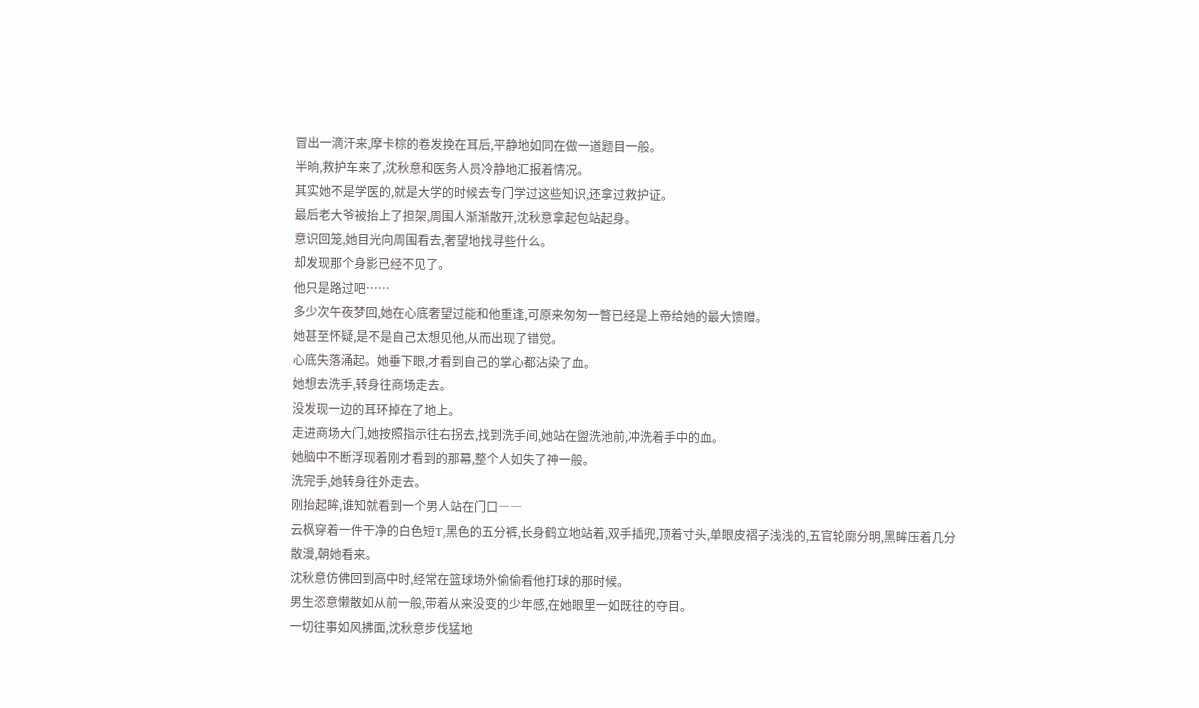冒出一滴汗来,摩卡棕的卷发挽在耳后,平静地如同在做一道题目一般。
半晌,救护车来了,沈秋意和医务人员冷静地汇报着情况。
其实她不是学医的,就是大学的时候去专门学过这些知识,还拿过救护证。
最后老大爷被抬上了担架,周围人渐渐散开,沈秋意拿起包站起身。
意识回笼,她目光向周围看去,奢望地找寻些什么。
却发现那个身影已经不见了。
他只是路过吧……
多少次午夜梦回,她在心底奢望过能和他重逢,可原来匆匆一瞥已经是上帝给她的最大馈赠。
她甚至怀疑,是不是自己太想见他,从而出现了错觉。
心底失落涌起。她垂下眼,才看到自己的掌心都沾染了血。
她想去洗手,转身往商场走去。
没发现一边的耳环掉在了地上。
走进商场大门,她按照指示往右拐去,找到洗手间,她站在盥洗池前,冲洗着手中的血。
她脑中不断浮现着刚才看到的那幕,整个人如失了神一般。
洗完手,她转身往外走去。
刚抬起眸,谁知就看到一个男人站在门口――
云枫穿着一件干净的白色短T,黑色的五分裤,长身鹤立地站着,双手插兜,顶着寸头,单眼皮褶子浅浅的,五官轮廓分明,黑眸压着几分散漫,朝她看来。
沈秋意仿佛回到高中时,经常在篮球场外偷偷看他打球的那时候。
男生恣意懒散如从前一般,带着从来没变的少年感,在她眼里一如既往的夺目。
一切往事如风拂面,沈秋意步伐猛地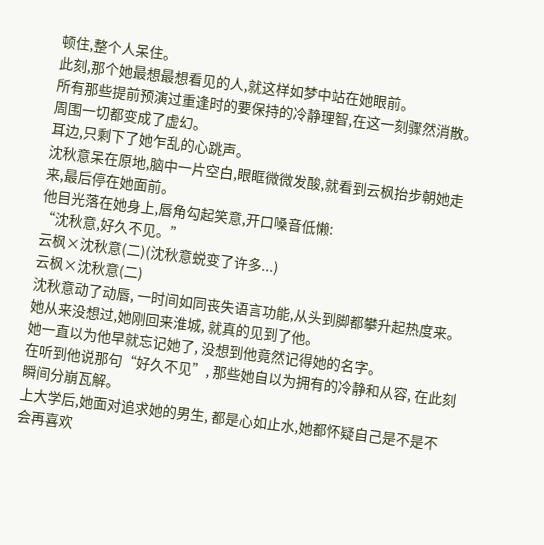顿住,整个人呆住。
此刻,那个她最想最想看见的人,就这样如梦中站在她眼前。
所有那些提前预演过重逢时的要保持的冷静理智,在这一刻骤然消散。
周围一切都变成了虚幻。
耳边,只剩下了她乍乱的心跳声。
沈秋意呆在原地,脑中一片空白,眼眶微微发酸,就看到云枫抬步朝她走来,最后停在她面前。
他目光落在她身上,唇角勾起笑意,开口嗓音低懒:
“沈秋意,好久不见。”
云枫×沈秋意(二)(沈秋意蜕变了许多...)
云枫×沈秋意(二)
沈秋意动了动唇, 一时间如同丧失语言功能,从头到脚都攀升起热度来。
她从来没想过,她刚回来淮城, 就真的见到了他。
她一直以为他早就忘记她了, 没想到他竟然记得她的名字。
在听到他说那句“好久不见”, 那些她自以为拥有的冷静和从容, 在此刻瞬间分崩瓦解。
上大学后,她面对追求她的男生, 都是心如止水,她都怀疑自己是不是不会再喜欢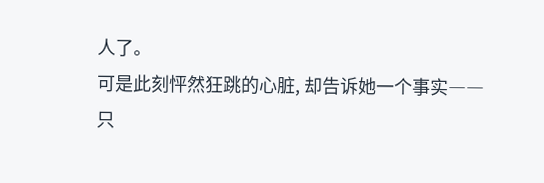人了。
可是此刻怦然狂跳的心脏, 却告诉她一个事实――
只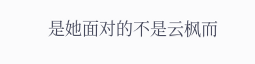是她面对的不是云枫而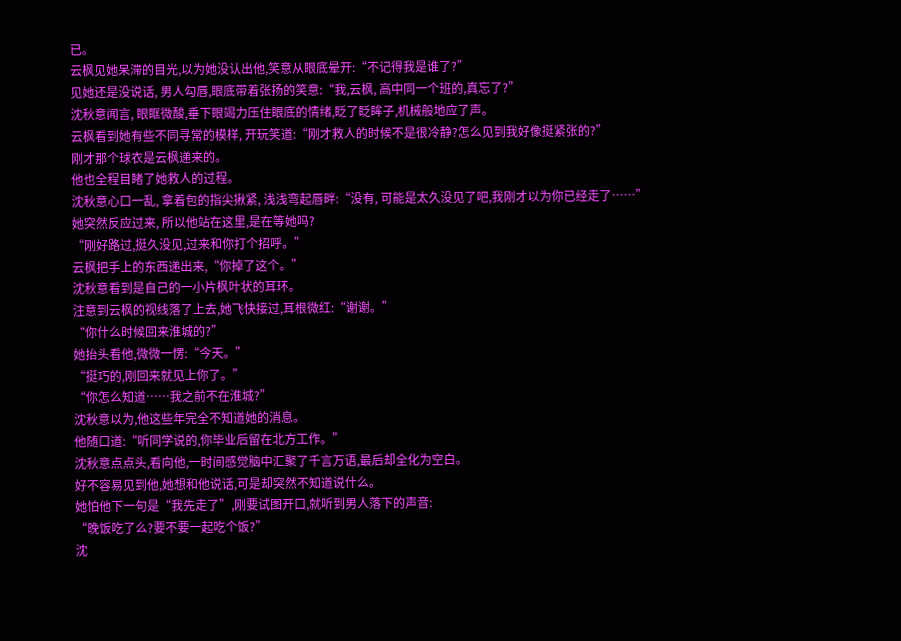已。
云枫见她呆滞的目光,以为她没认出他,笑意从眼底晕开:“不记得我是谁了?”
见她还是没说话, 男人勾唇,眼底带着张扬的笑意:“我,云枫, 高中同一个班的,真忘了?”
沈秋意闻言, 眼眶微酸,垂下眼竭力压住眼底的情绪,眨了眨眸子,机械般地应了声。
云枫看到她有些不同寻常的模样, 开玩笑道:“刚才救人的时候不是很冷静?怎么见到我好像挺紧张的?”
刚才那个球衣是云枫递来的。
他也全程目睹了她救人的过程。
沈秋意心口一乱, 拿着包的指尖揪紧, 浅浅弯起唇畔:“没有, 可能是太久没见了吧,我刚才以为你已经走了……”
她突然反应过来, 所以他站在这里,是在等她吗?
“刚好路过,挺久没见,过来和你打个招呼。”
云枫把手上的东西递出来,“你掉了这个。”
沈秋意看到是自己的一小片枫叶状的耳环。
注意到云枫的视线落了上去,她飞快接过,耳根微红:“谢谢。”
“你什么时候回来淮城的?”
她抬头看他,微微一愣:“今天。”
“挺巧的,刚回来就见上你了。”
“你怎么知道……我之前不在淮城?”
沈秋意以为,他这些年完全不知道她的消息。
他随口道:“听同学说的,你毕业后留在北方工作。”
沈秋意点点头,看向他,一时间感觉脑中汇聚了千言万语,最后却全化为空白。
好不容易见到他,她想和他说话,可是却突然不知道说什么。
她怕他下一句是“我先走了”,刚要试图开口,就听到男人落下的声音:
“晚饭吃了么?要不要一起吃个饭?”
沈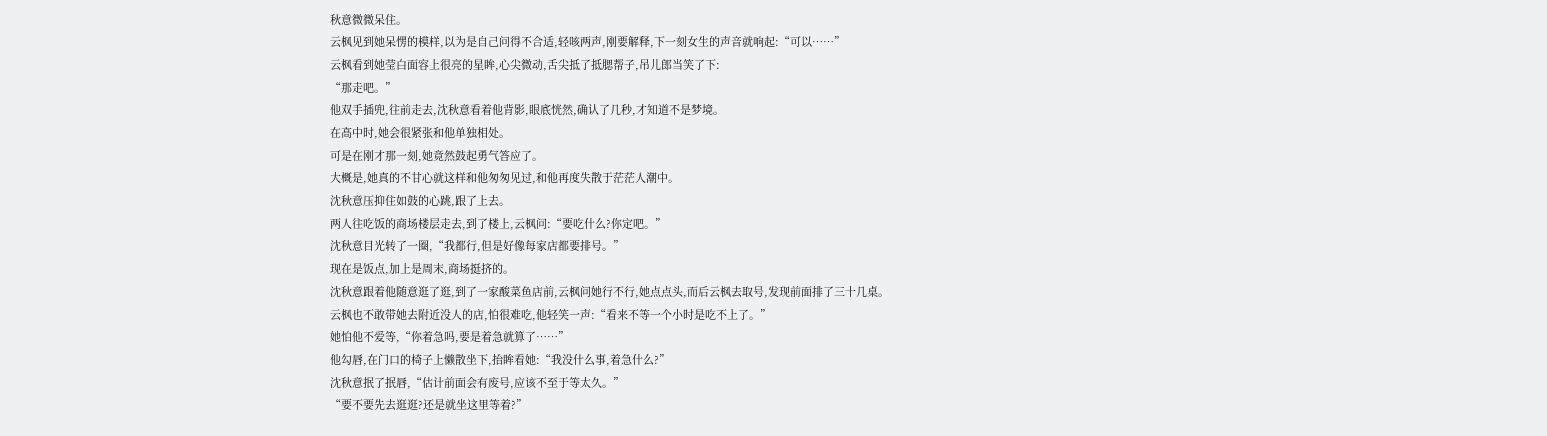秋意微微呆住。
云枫见到她呆愣的模样,以为是自己问得不合适,轻咳两声,刚要解释,下一刻女生的声音就响起:“可以……”
云枫看到她莹白面容上很亮的星眸,心尖微动,舌尖抵了抵腮帮子,吊儿郎当笑了下:
“那走吧。”
他双手插兜,往前走去,沈秋意看着他背影,眼底恍然,确认了几秒,才知道不是梦境。
在高中时,她会很紧张和他单独相处。
可是在刚才那一刻,她竟然鼓起勇气答应了。
大概是,她真的不甘心就这样和他匆匆见过,和他再度失散于茫茫人潮中。
沈秋意压抑住如鼓的心跳,跟了上去。
两人往吃饭的商场楼层走去,到了楼上,云枫问:“要吃什么?你定吧。”
沈秋意目光转了一圈,“我都行,但是好像每家店都要排号。”
现在是饭点,加上是周末,商场挺挤的。
沈秋意跟着他随意逛了逛,到了一家酸菜鱼店前,云枫问她行不行,她点点头,而后云枫去取号,发现前面排了三十几桌。
云枫也不敢带她去附近没人的店,怕很难吃,他轻笑一声:“看来不等一个小时是吃不上了。”
她怕他不爱等,“你着急吗,要是着急就算了……”
他勾唇,在门口的椅子上懒散坐下,抬眸看她:“我没什么事,着急什么?”
沈秋意抿了抿唇,“估计前面会有废号,应该不至于等太久。”
“要不要先去逛逛?还是就坐这里等着?”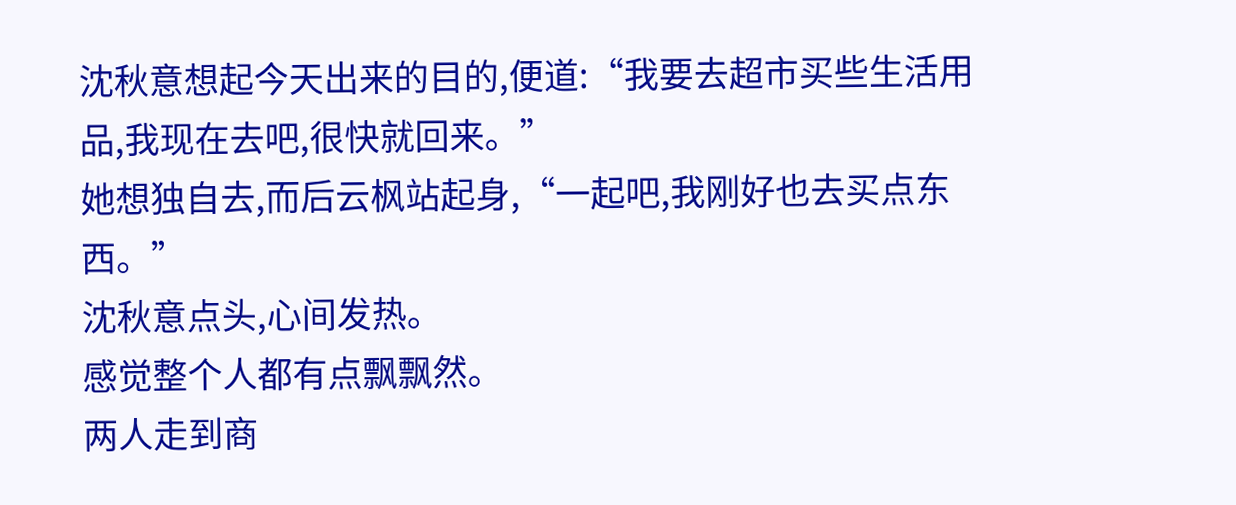沈秋意想起今天出来的目的,便道:“我要去超市买些生活用品,我现在去吧,很快就回来。”
她想独自去,而后云枫站起身,“一起吧,我刚好也去买点东西。”
沈秋意点头,心间发热。
感觉整个人都有点飘飘然。
两人走到商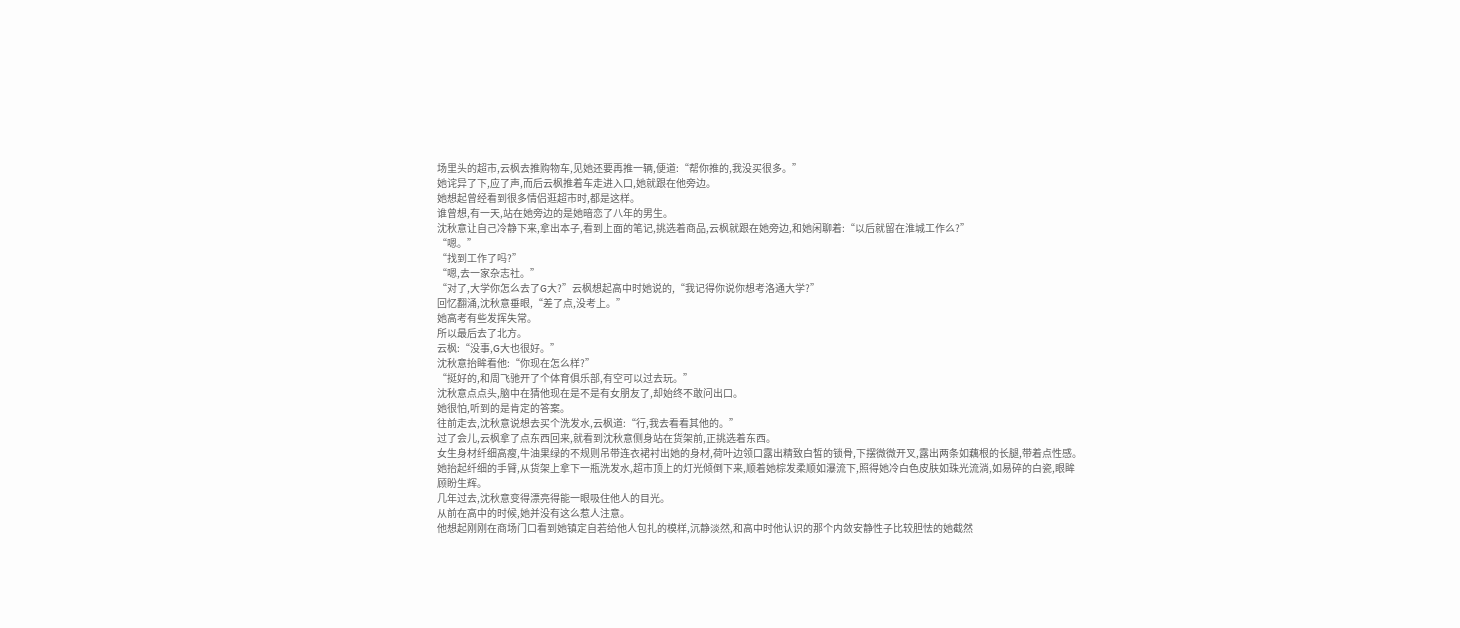场里头的超市,云枫去推购物车,见她还要再推一辆,便道:“帮你推的,我没买很多。”
她诧异了下,应了声,而后云枫推着车走进入口,她就跟在他旁边。
她想起曾经看到很多情侣逛超市时,都是这样。
谁曾想,有一天,站在她旁边的是她暗恋了八年的男生。
沈秋意让自己冷静下来,拿出本子,看到上面的笔记,挑选着商品,云枫就跟在她旁边,和她闲聊着:“以后就留在淮城工作么?”
“嗯。”
“找到工作了吗?”
“嗯,去一家杂志社。”
“对了,大学你怎么去了G大?”云枫想起高中时她说的,“我记得你说你想考洛通大学?”
回忆翻涌,沈秋意垂眼,“差了点,没考上。”
她高考有些发挥失常。
所以最后去了北方。
云枫:“没事,G大也很好。”
沈秋意抬眸看他:“你现在怎么样?”
“挺好的,和周飞驰开了个体育俱乐部,有空可以过去玩。”
沈秋意点点头,脑中在猜他现在是不是有女朋友了,却始终不敢问出口。
她很怕,听到的是肯定的答案。
往前走去,沈秋意说想去买个洗发水,云枫道:“行,我去看看其他的。”
过了会儿,云枫拿了点东西回来,就看到沈秋意侧身站在货架前,正挑选着东西。
女生身材纤细高瘦,牛油果绿的不规则吊带连衣裙衬出她的身材,荷叶边领口露出精致白皙的锁骨,下摆微微开叉,露出两条如藕根的长腿,带着点性感。
她抬起纤细的手臂,从货架上拿下一瓶洗发水,超市顶上的灯光倾倒下来,顺着她棕发柔顺如瀑流下,照得她冷白色皮肤如珠光流淌,如易碎的白瓷,眼眸顾盼生辉。
几年过去,沈秋意变得漂亮得能一眼吸住他人的目光。
从前在高中的时候,她并没有这么惹人注意。
他想起刚刚在商场门口看到她镇定自若给他人包扎的模样,沉静淡然,和高中时他认识的那个内敛安静性子比较胆怯的她截然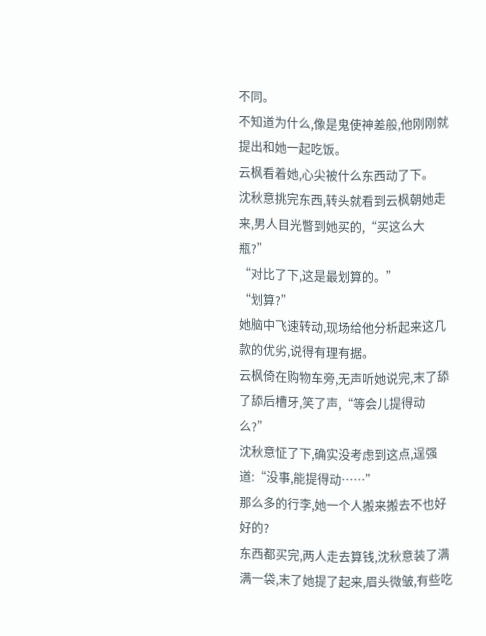不同。
不知道为什么,像是鬼使神差般,他刚刚就提出和她一起吃饭。
云枫看着她,心尖被什么东西动了下。
沈秋意挑完东西,转头就看到云枫朝她走来,男人目光瞥到她买的,“买这么大瓶?”
“对比了下,这是最划算的。”
“划算?”
她脑中飞速转动,现场给他分析起来这几款的优劣,说得有理有据。
云枫倚在购物车旁,无声听她说完,末了舔了舔后槽牙,笑了声,“等会儿提得动么?”
沈秋意怔了下,确实没考虑到这点,逞强道:“没事,能提得动……”
那么多的行李,她一个人搬来搬去不也好好的?
东西都买完,两人走去算钱,沈秋意装了满满一袋,末了她提了起来,眉头微皱,有些吃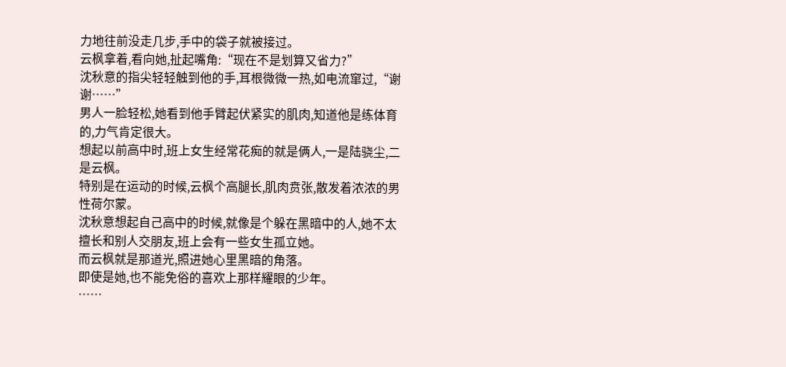力地往前没走几步,手中的袋子就被接过。
云枫拿着,看向她,扯起嘴角:“现在不是划算又省力?”
沈秋意的指尖轻轻触到他的手,耳根微微一热,如电流窜过,“谢谢……”
男人一脸轻松,她看到他手臂起伏紧实的肌肉,知道他是练体育的,力气肯定很大。
想起以前高中时,班上女生经常花痴的就是俩人,一是陆骁尘,二是云枫。
特别是在运动的时候,云枫个高腿长,肌肉贲张,散发着浓浓的男性荷尔蒙。
沈秋意想起自己高中的时候,就像是个躲在黑暗中的人,她不太擅长和别人交朋友,班上会有一些女生孤立她。
而云枫就是那道光,照进她心里黑暗的角落。
即使是她,也不能免俗的喜欢上那样耀眼的少年。
……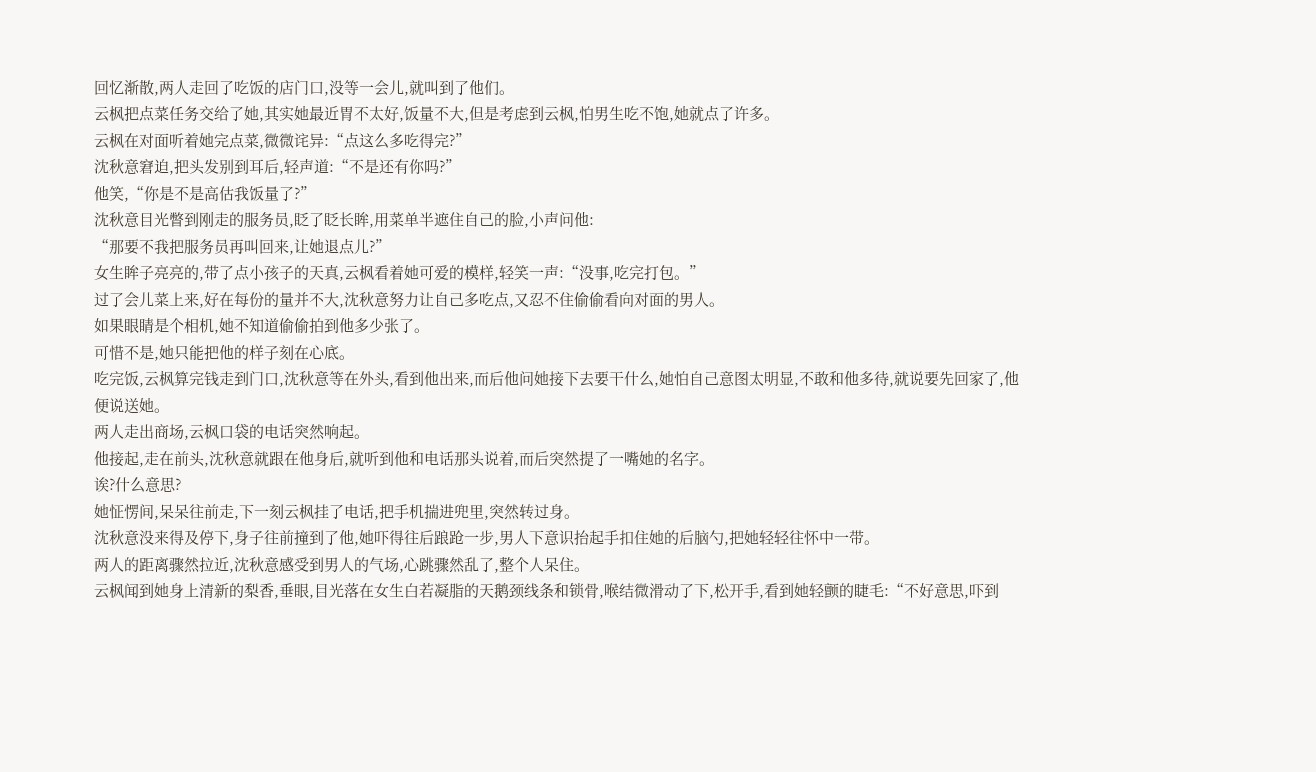回忆渐散,两人走回了吃饭的店门口,没等一会儿,就叫到了他们。
云枫把点菜任务交给了她,其实她最近胃不太好,饭量不大,但是考虑到云枫,怕男生吃不饱,她就点了许多。
云枫在对面听着她完点菜,微微诧异:“点这么多吃得完?”
沈秋意窘迫,把头发别到耳后,轻声道:“不是还有你吗?”
他笑,“你是不是高估我饭量了?”
沈秋意目光瞥到刚走的服务员,眨了眨长眸,用菜单半遮住自己的脸,小声问他:
“那要不我把服务员再叫回来,让她退点儿?”
女生眸子亮亮的,带了点小孩子的天真,云枫看着她可爱的模样,轻笑一声:“没事,吃完打包。”
过了会儿菜上来,好在每份的量并不大,沈秋意努力让自己多吃点,又忍不住偷偷看向对面的男人。
如果眼睛是个相机,她不知道偷偷拍到他多少张了。
可惜不是,她只能把他的样子刻在心底。
吃完饭,云枫算完钱走到门口,沈秋意等在外头,看到他出来,而后他问她接下去要干什么,她怕自己意图太明显,不敢和他多待,就说要先回家了,他便说送她。
两人走出商场,云枫口袋的电话突然响起。
他接起,走在前头,沈秋意就跟在他身后,就听到他和电话那头说着,而后突然提了一嘴她的名字。
诶?什么意思?
她怔愣间,呆呆往前走,下一刻云枫挂了电话,把手机揣进兜里,突然转过身。
沈秋意没来得及停下,身子往前撞到了他,她吓得往后踉跄一步,男人下意识抬起手扣住她的后脑勺,把她轻轻往怀中一带。
两人的距离骤然拉近,沈秋意感受到男人的气场,心跳骤然乱了,整个人呆住。
云枫闻到她身上清新的梨香,垂眼,目光落在女生白若凝脂的天鹅颈线条和锁骨,喉结微滑动了下,松开手,看到她轻颤的睫毛:“不好意思,吓到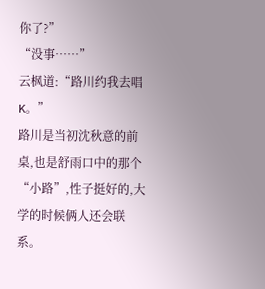你了?”
“没事……”
云枫道:“路川约我去唱K。”
路川是当初沈秋意的前桌,也是舒雨口中的那个“小路”,性子挺好的,大学的时候俩人还会联系。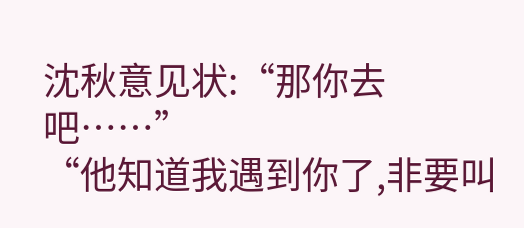沈秋意见状:“那你去吧……”
“他知道我遇到你了,非要叫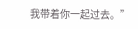我带着你一起过去。”